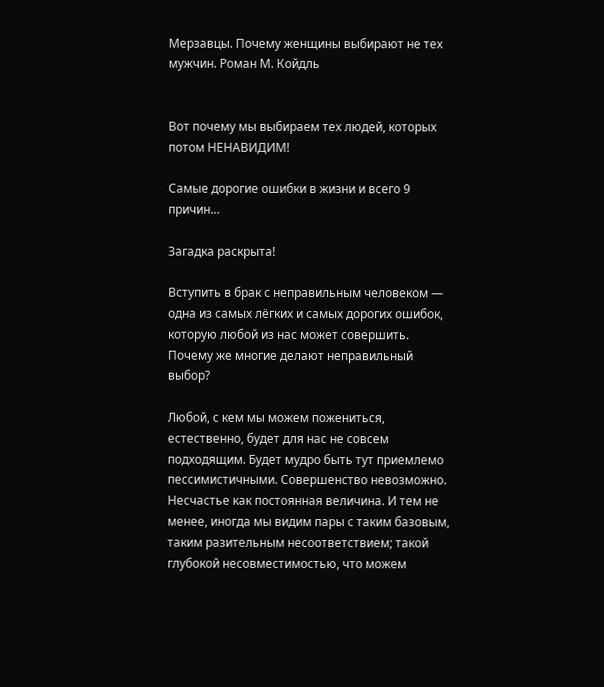Мерзавцы. Почему женщины выбирают не тех мужчин. Роман М. Койдль


Вот почему мы выбираем тех людей, которых потом НЕНАВИДИМ!

Самые дорогие ошибки в жизни и всего 9 причин…

Загадка раскрыта!

Вступить в брак с неправильным человеком — одна из самых лёгких и самых дорогих ошибок, которую любой из нас может совершить. Почему же многие делают неправильный выбор?

Любой, с кем мы можем пожениться, естественно, будет для нас не совсем подходящим. Будет мудро быть тут приемлемо пессимистичными. Совершенство невозможно. Несчастье как постоянная величина. И тем не менее, иногда мы видим пары с таким базовым, таким разительным несоответствием; такой глубокой несовместимостью, что можем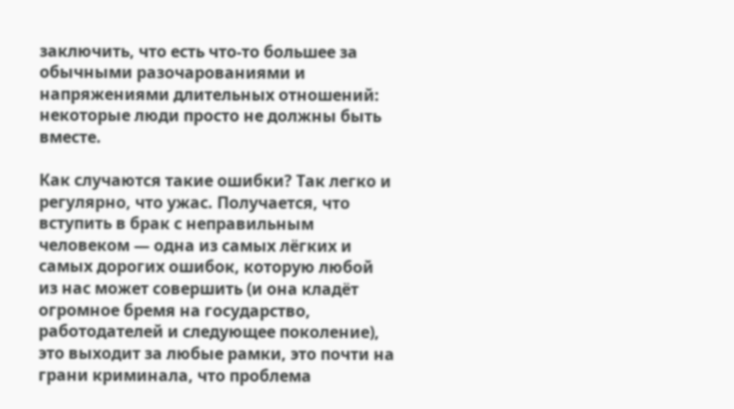заключить, что есть что-то большее за обычными разочарованиями и напряжениями длительных отношений: некоторые люди просто не должны быть вместе.

Как случаются такие ошибки? Так легко и регулярно, что ужас. Получается, что вступить в брак с неправильным человеком — одна из самых лёгких и самых дорогих ошибок, которую любой из нас может совершить (и она кладёт огромное бремя на государство, работодателей и следующее поколение), это выходит за любые рамки, это почти на грани криминала, что проблема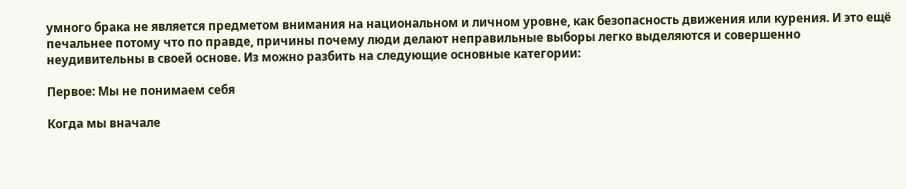умного брака не является предметом внимания на национальном и личном уровне, как безопасность движения или курения. И это ещё печальнее потому что по правде, причины почему люди делают неправильные выборы легко выделяются и совершенно неудивительны в своей основе. Из можно разбить на следующие основные категории:

Первое: Мы не понимаем себя

Когда мы вначале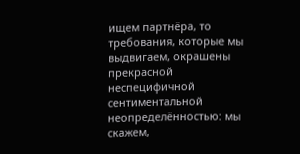ищем партнёра, то требования, которые мы выдвигаем, окрашены прекрасной неспецифичной сентиментальной неопределённостью: мы скажем,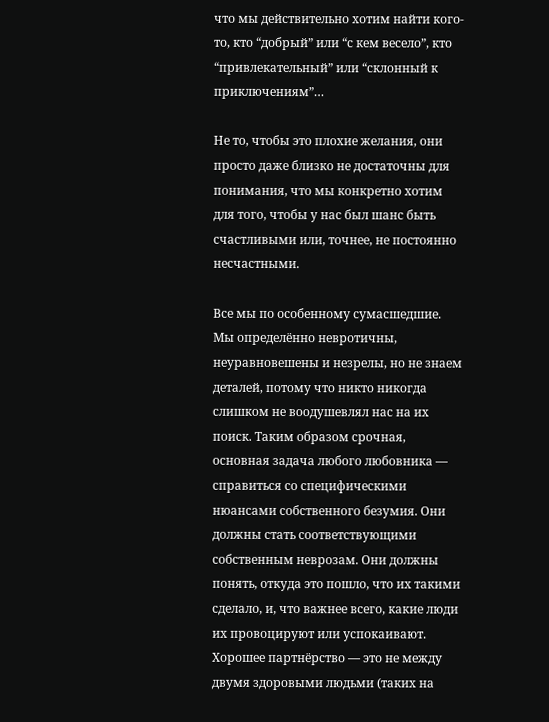что мы действительно хотим найти кого-то, кто “добрый” или “с кем весело”, кто “привлекательный” или “склонный к приключениям”…

Не то, чтобы это плохие желания, они просто даже близко не достаточны для понимания, что мы конкретно хотим для того, чтобы у нас был шанс быть счастливыми или, точнее, не постоянно несчастными.

Все мы по особенному сумасшедшие. Мы определённо невротичны, неуравновешены и незрелы, но не знаем деталей, потому что никто никогда слишком не воодушевлял нас на их поиск. Таким образом срочная, основная задача любого любовника — справиться со специфическими нюансами собственного безумия. Они должны стать соответствующими собственным неврозам. Они должны понять, откуда это пошло, что их такими сделало, и, что важнее всего, какие люди их провоцируют или успокаивают. Хорошее партнёрство — это не между двумя здоровыми людьми (таких на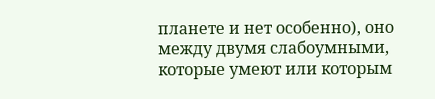планете и нет особенно), оно между двумя слабоумными, которые умеют или которым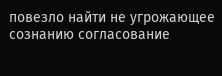повезло найти не угрожающее сознанию согласование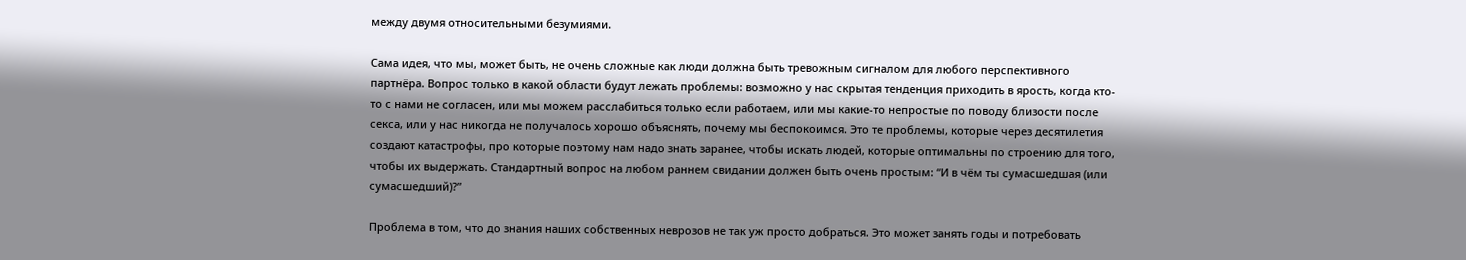между двумя относительными безумиями.

Сама идея, что мы, может быть, не очень сложные как люди должна быть тревожным сигналом для любого перспективного партнёра. Вопрос только в какой области будут лежать проблемы: возможно у нас скрытая тенденция приходить в ярость, когда кто-то с нами не согласен, или мы можем расслабиться только если работаем, или мы какие-то непростые по поводу близости после секса, или у нас никогда не получалось хорошо объяснять, почему мы беспокоимся. Это те проблемы, которые через десятилетия создают катастрофы, про которые поэтому нам надо знать заранее, чтобы искать людей, которые оптимальны по строению для того, чтобы их выдержать. Стандартный вопрос на любом раннем свидании должен быть очень простым: “И в чём ты сумасшедшая (или сумасшедший)?”

Проблема в том, что до знания наших собственных неврозов не так уж просто добраться. Это может занять годы и потребовать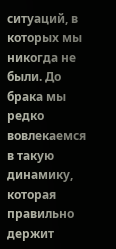ситуаций, в которых мы никогда не были. До брака мы редко вовлекаемся в такую динамику, которая правильно держит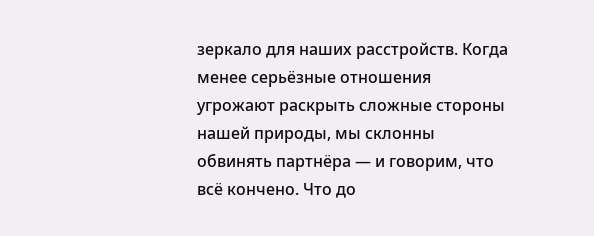зеркало для наших расстройств. Когда менее серьёзные отношения угрожают раскрыть сложные стороны нашей природы, мы склонны обвинять партнёра — и говорим, что всё кончено. Что до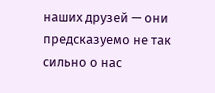наших друзей — они предсказуемо не так сильно о нас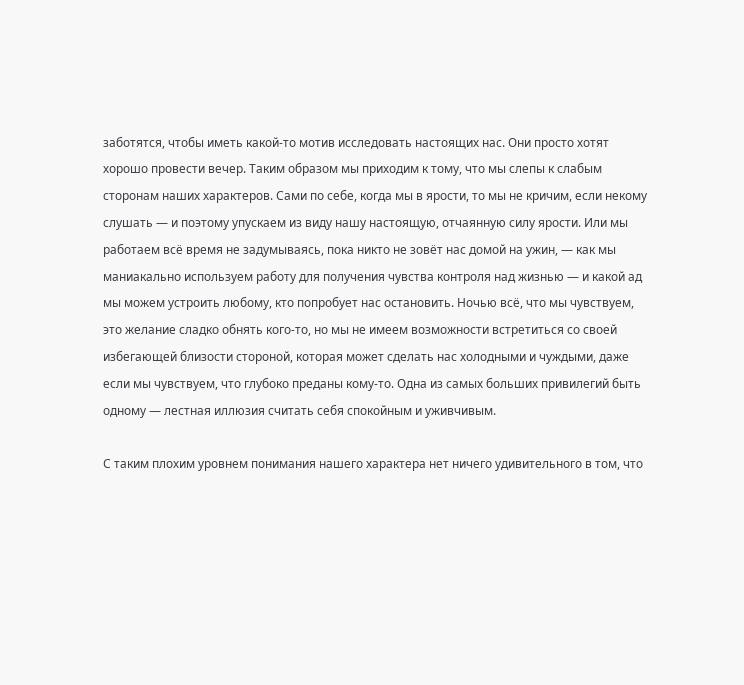заботятся, чтобы иметь какой-то мотив исследовать настоящих нас. Они просто хотят хорошо провести вечер. Таким образом мы приходим к тому, что мы слепы к слабым сторонам наших характеров. Сами по себе, когда мы в ярости, то мы не кричим, если некому слушать — и поэтому упускаем из виду нашу настоящую, отчаянную силу ярости. Или мы работаем всё время не задумываясь, пока никто не зовёт нас домой на ужин, — как мы маниакально используем работу для получения чувства контроля над жизнью — и какой ад мы можем устроить любому, кто попробует нас остановить. Ночью всё, что мы чувствуем, это желание сладко обнять кого-то, но мы не имеем возможности встретиться со своей избегающей близости стороной, которая может сделать нас холодными и чуждыми, даже если мы чувствуем, что глубоко преданы кому-то. Одна из самых больших привилегий быть одному — лестная иллюзия считать себя спокойным и уживчивым.

С таким плохим уровнем понимания нашего характера нет ничего удивительного в том, что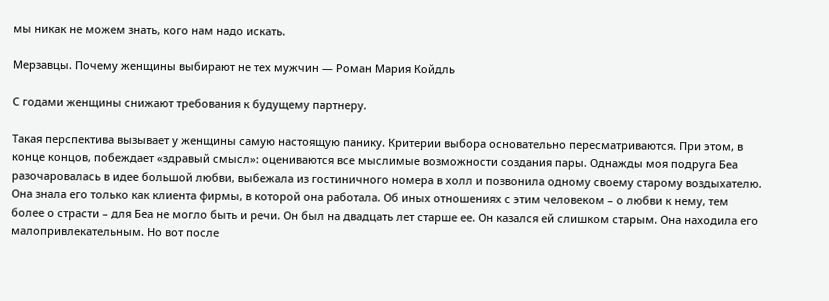мы никак не можем знать, кого нам надо искать.

Мерзавцы. Почему женщины выбирают не тех мужчин — Роман Мария Койдль

С годами женщины снижают требования к будущему партнеру.

Такая перспектива вызывает у женщины самую настоящую панику. Критерии выбора основательно пересматриваются. При этом, в конце концов, побеждает «здравый смысл»: оцениваются все мыслимые возможности создания пары. Однажды моя подруга Беа разочаровалась в идее большой любви, выбежала из гостиничного номера в холл и позвонила одному своему старому воздыхателю. Она знала его только как клиента фирмы, в которой она работала. Об иных отношениях с этим человеком – о любви к нему, тем более о страсти – для Беа не могло быть и речи. Он был на двадцать лет старше ее. Он казался ей слишком старым. Она находила его малопривлекательным. Но вот после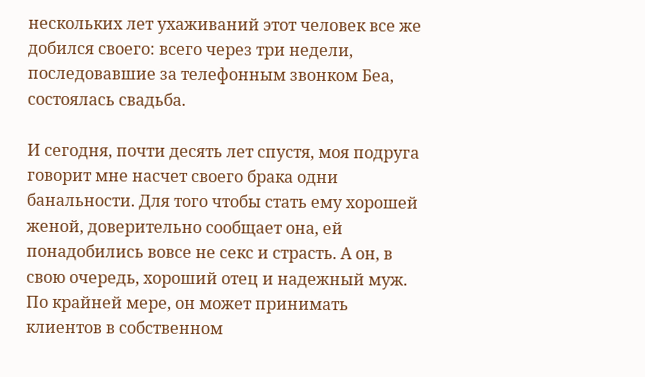нескольких лет ухаживаний этот человек все же добился своего: всего через три недели, последовавшие за телефонным звонком Беа, состоялась свадьба.

И сегодня, почти десять лет спустя, моя подруга говорит мне насчет своего брака одни банальности. Для того чтобы стать ему хорошей женой, доверительно сообщает она, ей понадобились вовсе не секс и страсть. А он, в свою очередь, хороший отец и надежный муж. По крайней мере, он может принимать клиентов в собственном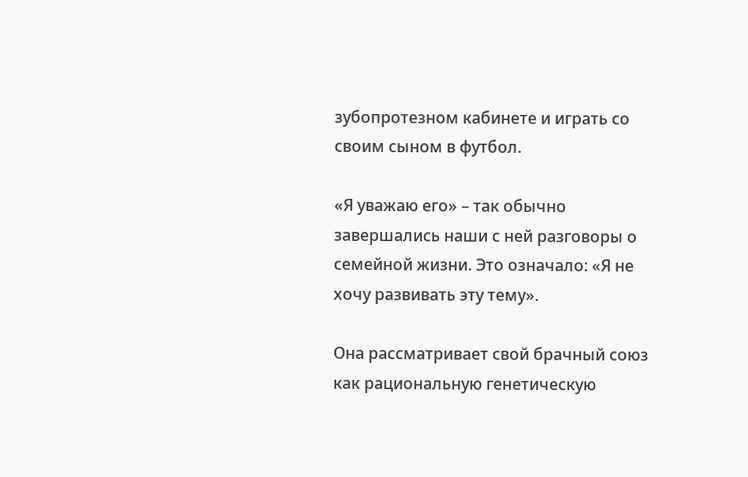зубопротезном кабинете и играть со своим сыном в футбол.

«Я уважаю его» – так обычно завершались наши с ней разговоры о семейной жизни. Это означало: «Я не хочу развивать эту тему».

Она рассматривает свой брачный союз как рациональную генетическую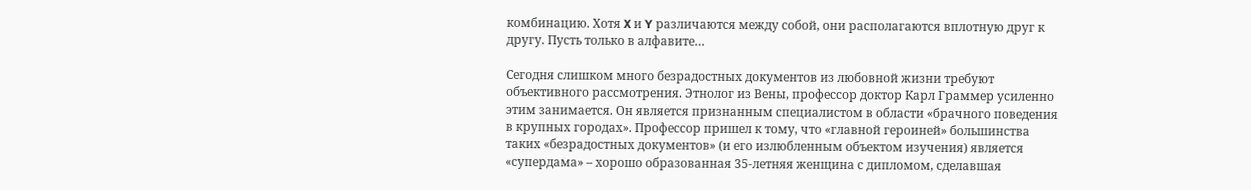комбинацию. Хотя X и Y различаются между собой, они располагаются вплотную друг к другу. Пусть только в алфавите…

Сегодня слишком много безрадостных документов из любовной жизни требуют объективного рассмотрения. Этнолог из Вены, профессор доктор Карл Граммер усиленно этим занимается. Он является признанным специалистом в области «брачного поведения в крупных городах». Профессор пришел к тому, что «главной героиней» большинства таких «безрадостных документов» (и его излюбленным объектом изучения) является «супердама» – хорошо образованная 35-летняя женщина с дипломом, сделавшая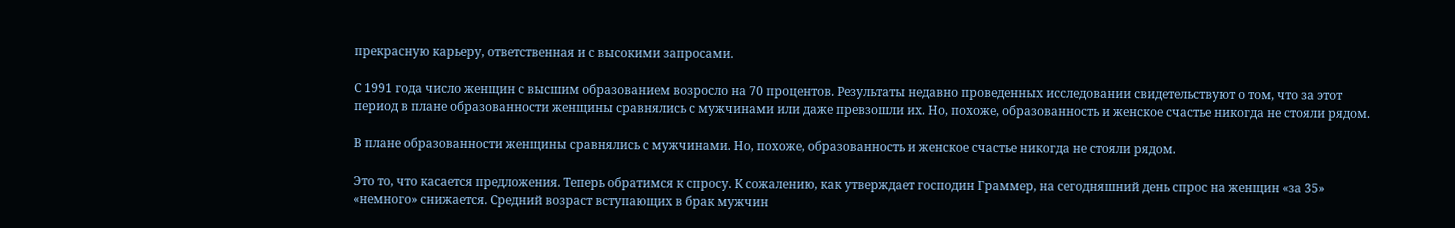прекрасную карьеру, ответственная и с высокими запросами.

С 1991 года число женщин с высшим образованием возросло на 70 процентов. Результаты недавно проведенных исследовании свидетельствуют о том, что за этот период в плане образованности женщины сравнялись с мужчинами или даже превзошли их. Но, похоже, образованность и женское счастье никогда не стояли рядом.

В плане образованности женщины сравнялись с мужчинами. Но, похоже, образованность и женское счастье никогда не стояли рядом.

Это то, что касается предложения. Теперь обратимся к спросу. К сожалению, как утверждает господин Граммер, на сегодняшний день спрос на женщин «за 35» «немного» снижается. Средний возраст вступающих в брак мужчин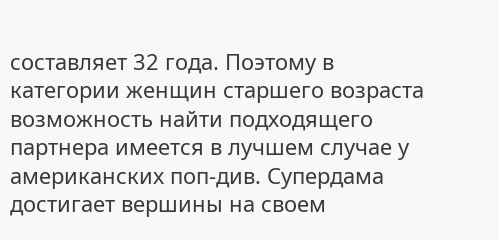составляет 32 года. Поэтому в категории женщин старшего возраста возможность найти подходящего партнера имеется в лучшем случае у американских поп-див. Супердама достигает вершины на своем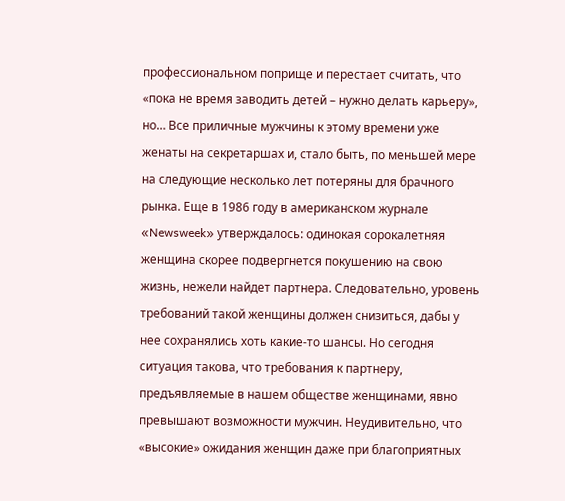профессиональном поприще и перестает считать, что «пока не время заводить детей – нужно делать карьеру», но… Все приличные мужчины к этому времени уже женаты на секретаршах и, стало быть, по меньшей мере на следующие несколько лет потеряны для брачного рынка. Еще в 1986 году в американском журнале «Newsweek» утверждалось: одинокая сорокалетняя женщина скорее подвергнется покушению на свою жизнь, нежели найдет партнера. Следовательно, уровень требований такой женщины должен снизиться, дабы у нее сохранялись хоть какие-то шансы. Но сегодня ситуация такова, что требования к партнеру, предъявляемые в нашем обществе женщинами, явно превышают возможности мужчин. Неудивительно, что «высокие» ожидания женщин даже при благоприятных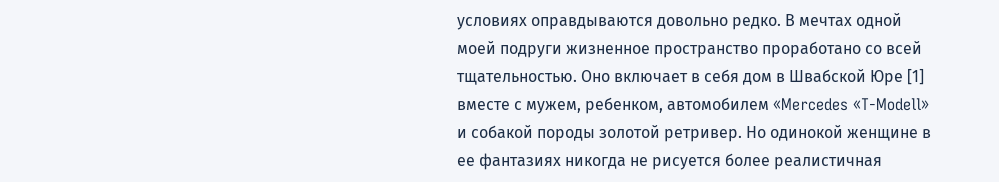условиях оправдываются довольно редко. В мечтах одной моей подруги жизненное пространство проработано со всей тщательностью. Оно включает в себя дом в Швабской Юре [1] вместе с мужем, ребенком, автомобилем «Mercedes «T-Modell» и собакой породы золотой ретривер. Но одинокой женщине в ее фантазиях никогда не рисуется более реалистичная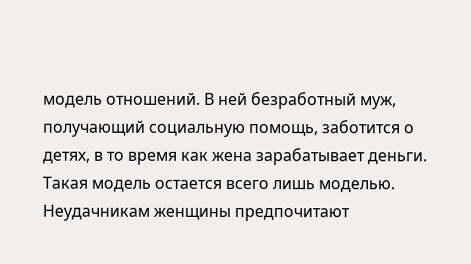модель отношений. В ней безработный муж, получающий социальную помощь, заботится о детях, в то время как жена зарабатывает деньги. Такая модель остается всего лишь моделью. Неудачникам женщины предпочитают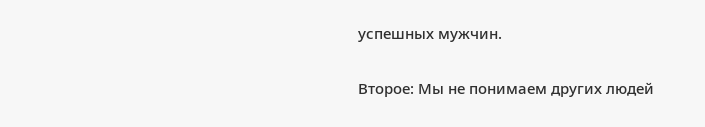успешных мужчин.

Второе: Мы не понимаем других людей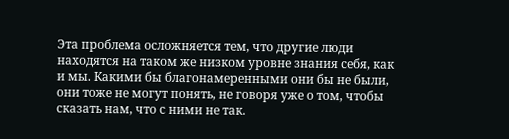Эта проблема осложняется тем, что другие люди находятся на таком же низком уровне знания себя, как и мы. Какими бы благонамеренными они бы не были, они тоже не могут понять, не говоря уже о том, чтобы сказать нам, что с ними не так.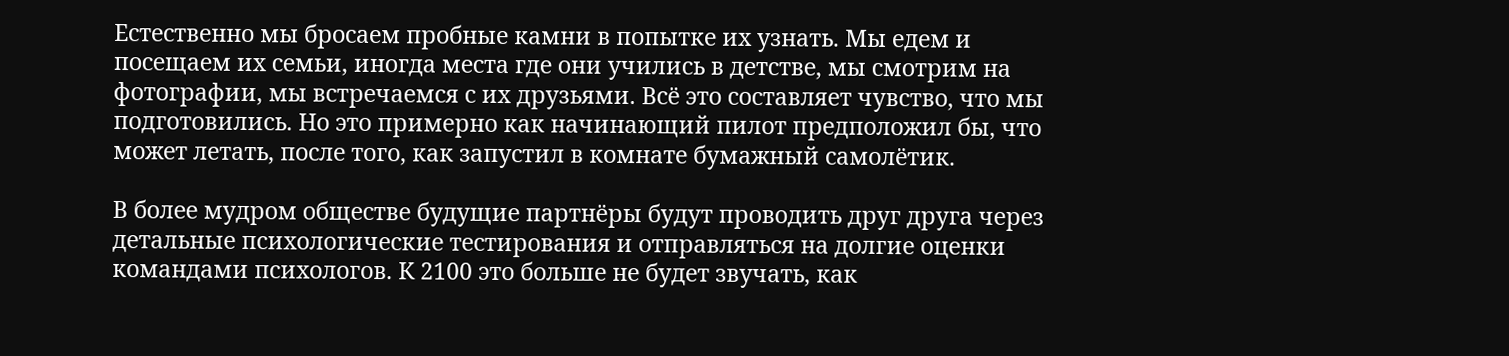Естественно мы бросаем пробные камни в попытке их узнать. Мы едем и посещаем их семьи, иногда места где они учились в детстве, мы смотрим на фотографии, мы встречаемся с их друзьями. Всё это составляет чувство, что мы подготовились. Но это примерно как начинающий пилот предположил бы, что может летать, после того, как запустил в комнате бумажный самолётик.

В более мудром обществе будущие партнёры будут проводить друг друга через детальные психологические тестирования и отправляться на долгие оценки командами психологов. К 2100 это больше не будет звучать, как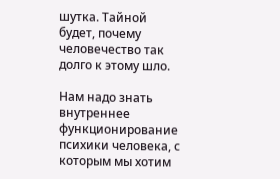шутка. Тайной будет, почему человечество так долго к этому шло.

Нам надо знать внутреннее функционирование психики человека, с которым мы хотим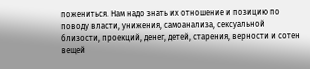пожениться. Нам надо знать их отношение и позицию по поводу власти, унижения, самоанализа, сексуальной близости, проекций, денег, детей, старения, верности и сотен вещей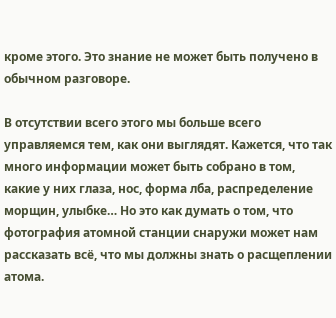кроме этого. Это знание не может быть получено в обычном разговоре.

В отсутствии всего этого мы больше всего управляемся тем, как они выглядят. Кажется, что так много информации может быть собрано в том, какие у них глаза, нос, форма лба, распределение морщин, улыбке… Но это как думать о том, что фотография атомной станции снаружи может нам рассказать всё, что мы должны знать о расщеплении атома.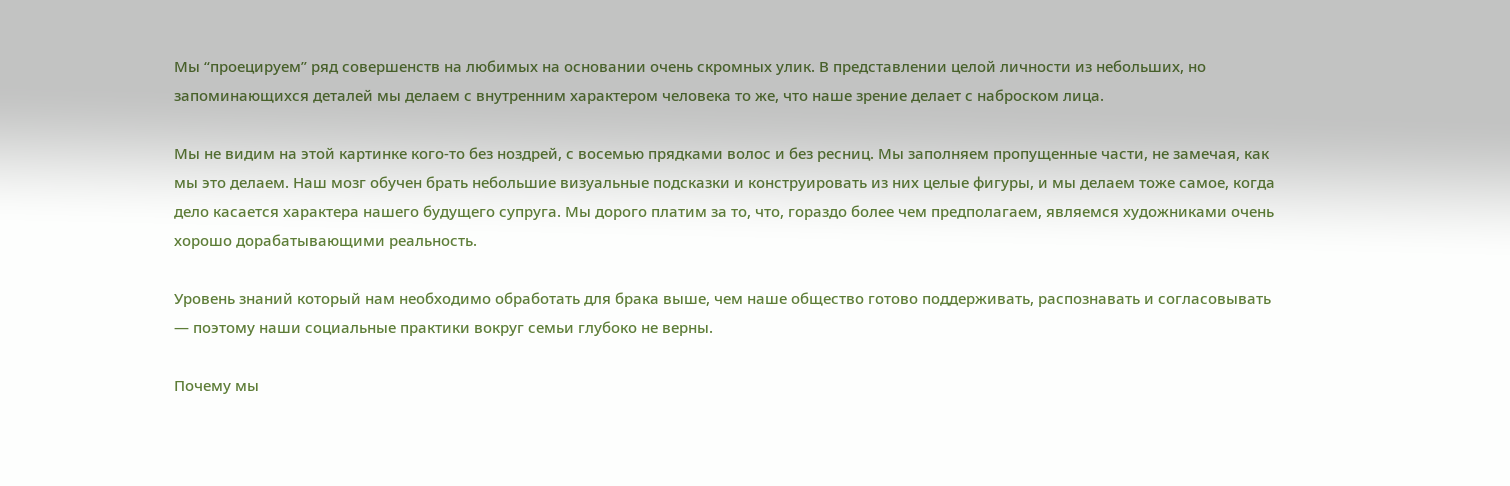Мы “проецируем” ряд совершенств на любимых на основании очень скромных улик. В представлении целой личности из небольших, но запоминающихся деталей мы делаем с внутренним характером человека то же, что наше зрение делает с наброском лица.

Мы не видим на этой картинке кого-то без ноздрей, с восемью прядками волос и без ресниц. Мы заполняем пропущенные части, не замечая, как мы это делаем. Наш мозг обучен брать небольшие визуальные подсказки и конструировать из них целые фигуры, и мы делаем тоже самое, когда дело касается характера нашего будущего супруга. Мы дорого платим за то, что, гораздо более чем предполагаем, являемся художниками очень хорошо дорабатывающими реальность.

Уровень знаний который нам необходимо обработать для брака выше, чем наше общество готово поддерживать, распознавать и согласовывать — поэтому наши социальные практики вокруг семьи глубоко не верны.

Почему мы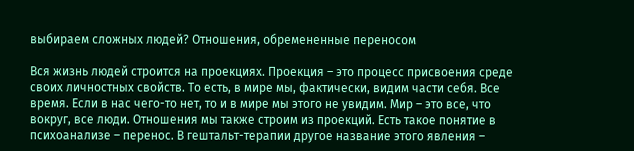выбираем сложных людей? Отношения, обремененные переносом

Вся жизнь людей строится на проекциях. Проекция – это процесс присвоения среде своих личностных свойств. То есть, в мире мы, фактически, видим части себя. Все время. Если в нас чего-то нет, то и в мире мы этого не увидим. Мир – это все, что вокруг, все люди. Отношения мы также строим из проекций. Есть такое понятие в психоанализе – перенос. В гештальт-терапии другое название этого явления –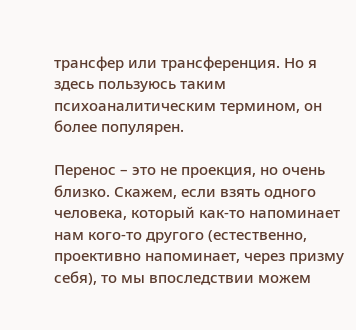трансфер или трансференция. Но я здесь пользуюсь таким психоаналитическим термином, он более популярен.

Перенос – это не проекция, но очень близко. Скажем, если взять одного человека, который как-то напоминает нам кого-то другого (естественно, проективно напоминает, через призму себя), то мы впоследствии можем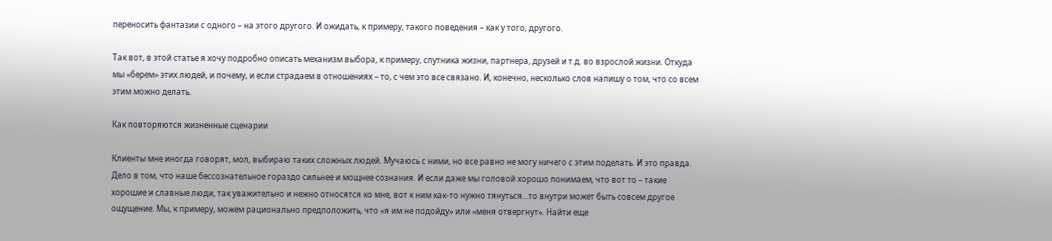переносить фантазии с одного – на этого другого. И ожидать, к примеру, такого поведения – как у того, другого.

Так вот, в этой статье я хочу подробно описать механизм выбора, к примеру, спутника жизни, партнера, друзей и т.д. во взрослой жизни. Откуда мы «берем» этих людей, и почему, и если страдаем в отношениях – то, с чем это все связано. И, конечно, несколько слов напишу о том, что со всем этим можно делать.

Как повторяются жизненные сценарии

Клиенты мне иногда говорят, мол, выбираю таких сложных людей. Мучаюсь с ними, но все равно не могу ничего с этим поделать. И это правда.
Дело в том, что наше бессознательное гораздо сильнее и мощнее сознания. И если даже мы головой хорошо понимаем, что вот то – такие хорошие и славные люди, так уважительно и нежно относятся ко мне, вот к ним как-то нужно тянуться…то внутри может быть совсем другое ощущение. Мы, к примеру, можем рационально предположить, что «я им не подойду» или «меня отвергнут». Найти еще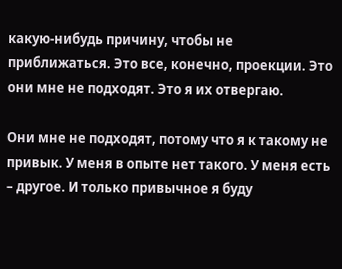какую-нибудь причину, чтобы не приближаться. Это все, конечно, проекции. Это они мне не подходят. Это я их отвергаю.

Они мне не подходят, потому что я к такому не привык. У меня в опыте нет такого. У меня есть – другое. И только привычное я буду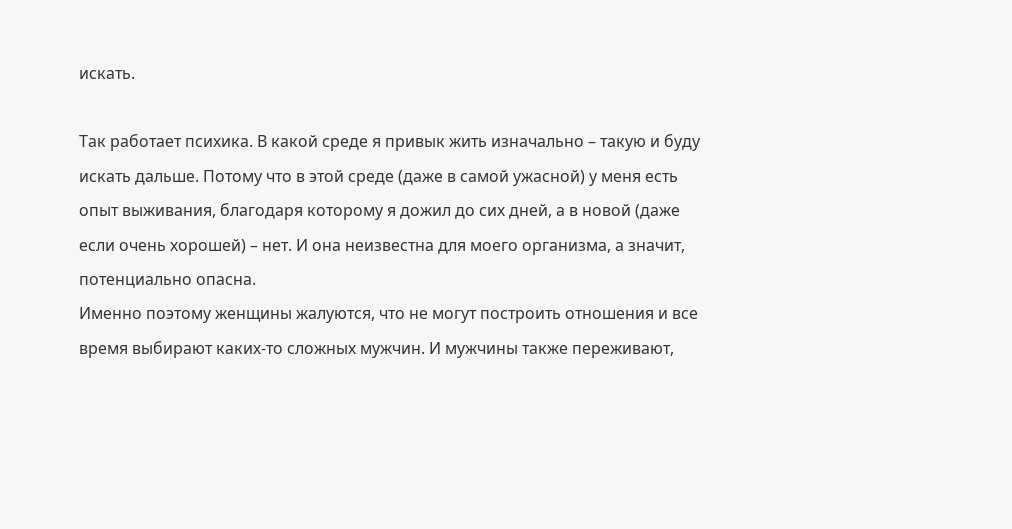искать.

Так работает психика. В какой среде я привык жить изначально – такую и буду искать дальше. Потому что в этой среде (даже в самой ужасной) у меня есть опыт выживания, благодаря которому я дожил до сих дней, а в новой (даже если очень хорошей) – нет. И она неизвестна для моего организма, а значит, потенциально опасна.
Именно поэтому женщины жалуются, что не могут построить отношения и все время выбирают каких-то сложных мужчин. И мужчины также переживают,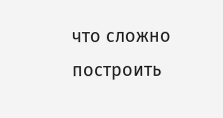что сложно построить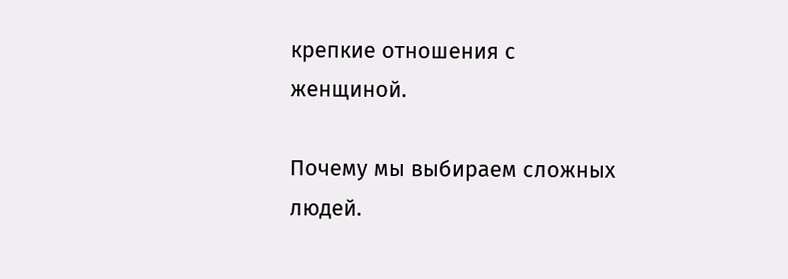крепкие отношения с женщиной.

Почему мы выбираем сложных людей.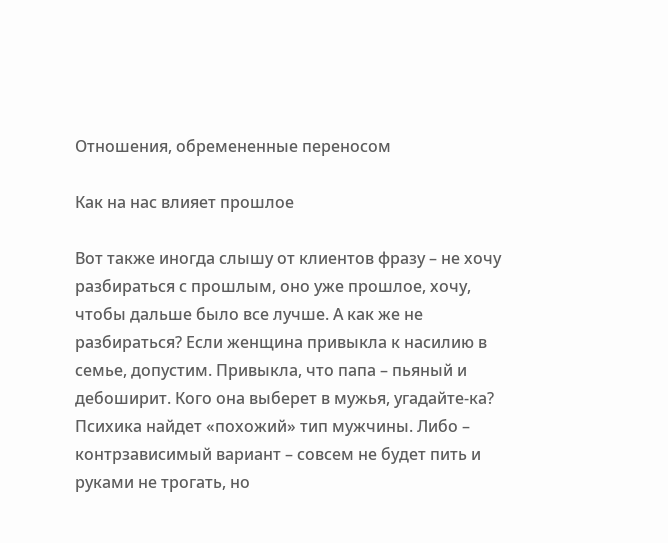Отношения, обремененные переносом

Как на нас влияет прошлое

Вот также иногда слышу от клиентов фразу – не хочу разбираться с прошлым, оно уже прошлое, хочу, чтобы дальше было все лучше. А как же не разбираться? Если женщина привыкла к насилию в семье, допустим. Привыкла, что папа – пьяный и дебоширит. Кого она выберет в мужья, угадайте-ка? Психика найдет «похожий» тип мужчины. Либо – контрзависимый вариант – совсем не будет пить и руками не трогать, но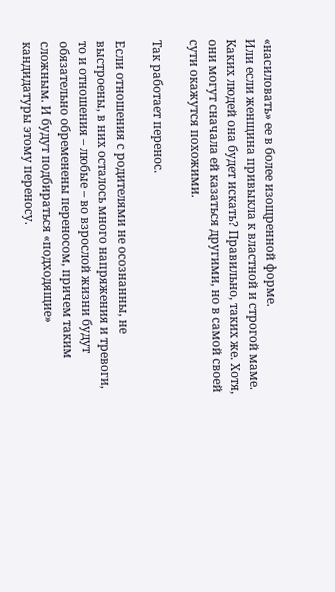«насиловать» ее в более изощренной форме.
Или если женщина привыкла к властной и строгой маме. Каких людей она будет искать? Правильно, таких же. Хотя, они могут сначала ей казаться другими, но в самой своей сути окажутся похожими.

Так работает перенос.

Если отношения с родителями не осознанны, не выстроены, в них осталось много напряжения и тревоги, то и отношения – любые – во взрослой жизни будут обязательно обременены переносом, причем таким сложным. И будут подбираться «подходящие» кандидатуры этому переносу.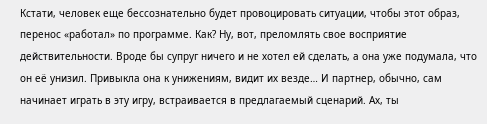Кстати, человек еще бессознательно будет провоцировать ситуации, чтобы этот образ, перенос «работал» по программе. Как? Ну, вот, преломлять свое восприятие действительности. Вроде бы супруг ничего и не хотел ей сделать, а она уже подумала, что он её унизил. Привыкла она к унижениям, видит их везде… И партнер, обычно, сам начинает играть в эту игру, встраивается в предлагаемый сценарий. Ах, ты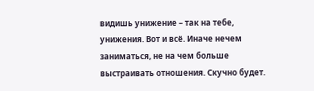видишь унижение – так на тебе, унижения. Вот и всё. Иначе нечем заниматься, не на чем больше выстраивать отношения. Скучно будет.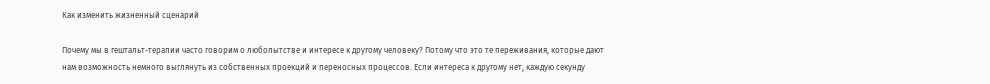Как изменить жизненный сценарий

Почему мы в гештальт-терапии часто говорим о любопытстве и интересе к другому человеку? Потому что это те переживания, которые дают нам возможность немного выглянуть из собственных проекций и переносных процессов. Если интереса к другому нет, каждую секунду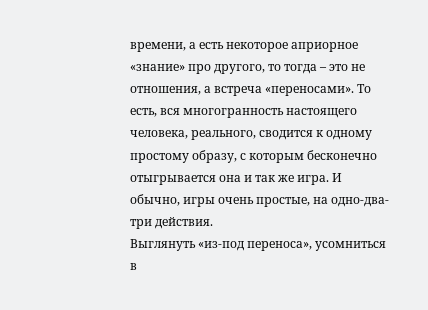времени, а есть некоторое априорное «знание» про другого, то тогда – это не отношения, а встреча «переносами». То есть, вся многогранность настоящего человека, реального, сводится к одному простому образу, с которым бесконечно отыгрывается она и так же игра. И обычно, игры очень простые, на одно-два-три действия.
Выглянуть «из-под переноса», усомниться в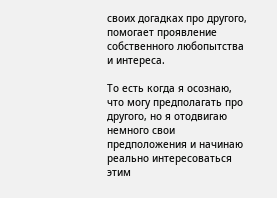своих догадках про другого, помогает проявление собственного любопытства и интереса.

То есть когда я осознаю, что могу предполагать про другого, но я отодвигаю немного свои предположения и начинаю реально интересоваться этим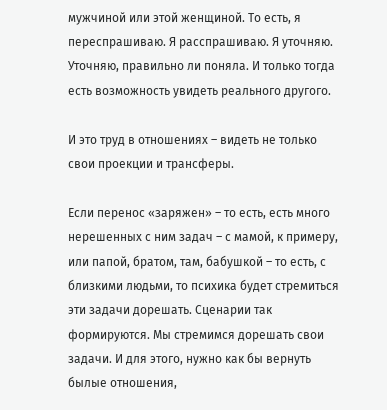мужчиной или этой женщиной. То есть, я переспрашиваю. Я расспрашиваю. Я уточняю. Уточняю, правильно ли поняла. И только тогда есть возможность увидеть реального другого.

И это труд в отношениях – видеть не только свои проекции и трансферы.

Если перенос «заряжен» – то есть, есть много нерешенных с ним задач – с мамой, к примеру, или папой, братом, там, бабушкой – то есть, с близкими людьми, то психика будет стремиться эти задачи дорешать. Сценарии так формируются. Мы стремимся дорешать свои задачи. И для этого, нужно как бы вернуть былые отношения,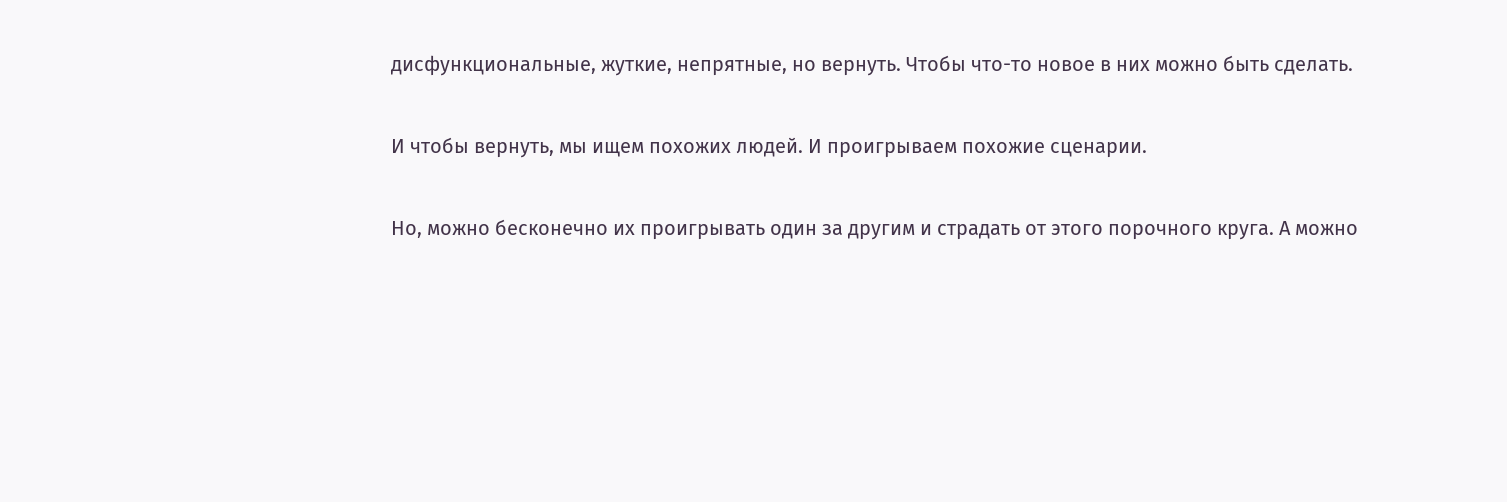дисфункциональные, жуткие, непрятные, но вернуть. Чтобы что-то новое в них можно быть сделать.

И чтобы вернуть, мы ищем похожих людей. И проигрываем похожие сценарии.

Но, можно бесконечно их проигрывать один за другим и страдать от этого порочного круга. А можно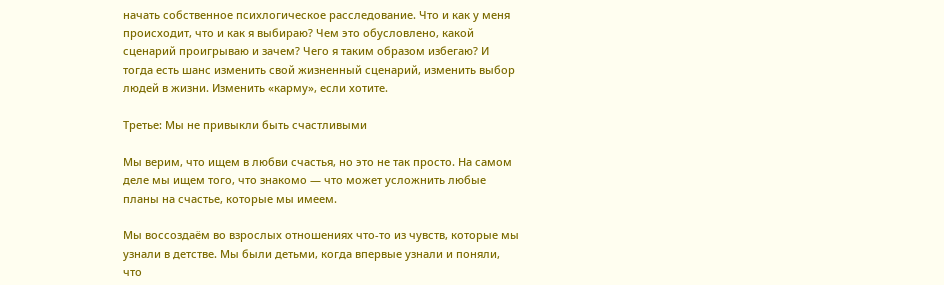начать собственное психлогическое расследование. Что и как у меня происходит, что и как я выбираю? Чем это обусловлено, какой сценарий проигрываю и зачем? Чего я таким образом избегаю? И тогда есть шанс изменить свой жизненный сценарий, изменить выбор людей в жизни. Изменить «карму», если хотите.

Третье: Мы не привыкли быть счастливыми

Мы верим, что ищем в любви счастья, но это не так просто. На самом деле мы ищем того, что знакомо — что может усложнить любые планы на счастье, которые мы имеем.

Мы воссоздаём во взрослых отношениях что-то из чувств, которые мы узнали в детстве. Мы были детьми, когда впервые узнали и поняли, что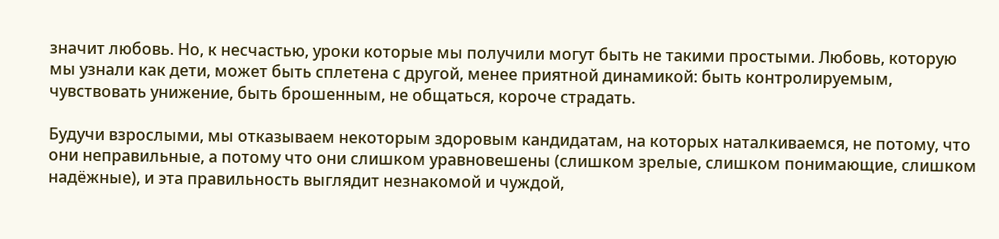значит любовь. Но, к несчастью, уроки которые мы получили могут быть не такими простыми. Любовь, которую мы узнали как дети, может быть сплетена с другой, менее приятной динамикой: быть контролируемым, чувствовать унижение, быть брошенным, не общаться, короче страдать.

Будучи взрослыми, мы отказываем некоторым здоровым кандидатам, на которых наталкиваемся, не потому, что они неправильные, а потому что они слишком уравновешены (слишком зрелые, слишком понимающие, слишком надёжные), и эта правильность выглядит незнакомой и чуждой,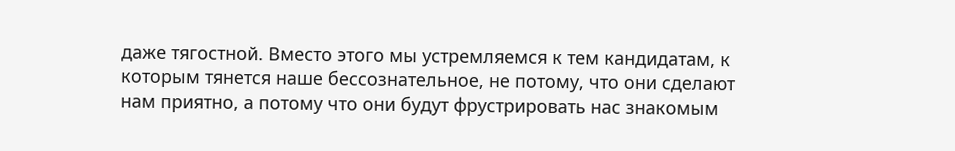даже тягостной. Вместо этого мы устремляемся к тем кандидатам, к которым тянется наше бессознательное, не потому, что они сделают нам приятно, а потому что они будут фрустрировать нас знакомым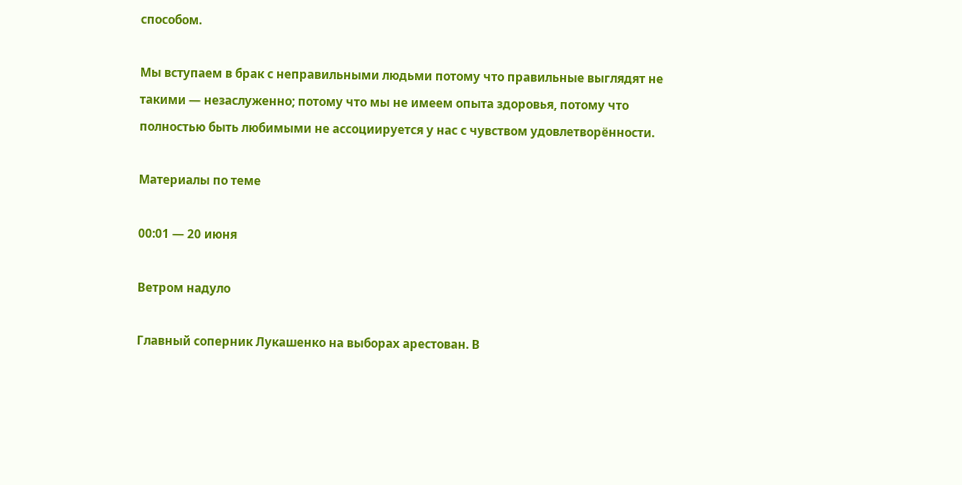способом.

Мы вступаем в брак с неправильными людьми потому что правильные выглядят не такими — незаслуженно; потому что мы не имеем опыта здоровья, потому что полностью быть любимыми не ассоциируется у нас с чувством удовлетворённости.

Материалы по теме

00:01 — 20 июня

Ветром надуло

Главный соперник Лукашенко на выборах арестован. В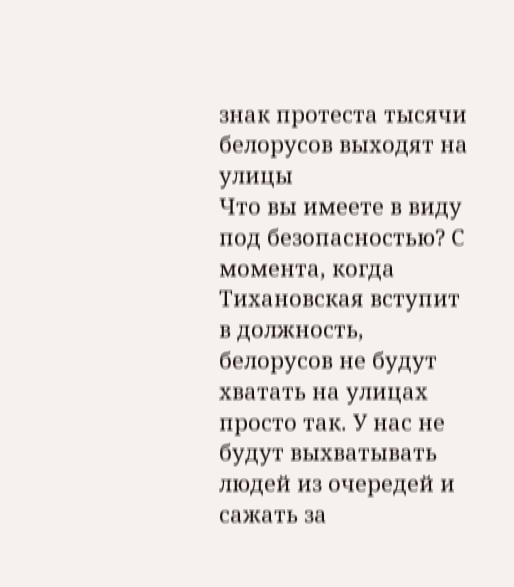знак протеста тысячи белорусов выходят на улицы
Что вы имеете в виду под безопасностью? С момента, когда Тихановская вступит в должность, белорусов не будут хватать на улицах просто так. У нас не будут выхватывать людей из очередей и сажать за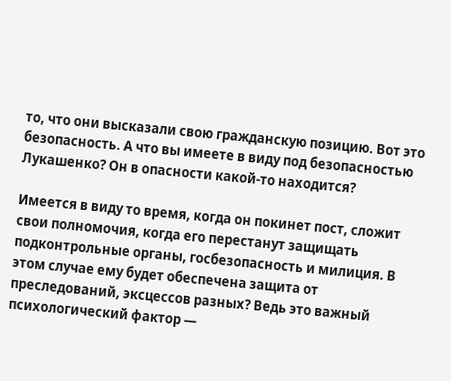то, что они высказали свою гражданскую позицию. Вот это безопасность. А что вы имеете в виду под безопасностью Лукашенко? Он в опасности какой-то находится?

Имеется в виду то время, когда он покинет пост, сложит свои полномочия, когда его перестанут защищать подконтрольные органы, госбезопасность и милиция. В этом случае ему будет обеспечена защита от преследований, эксцессов разных? Ведь это важный психологический фактор —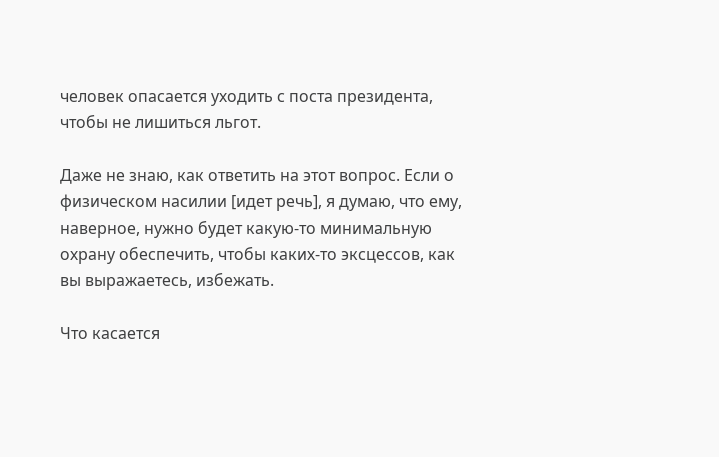человек опасается уходить с поста президента, чтобы не лишиться льгот.

Даже не знаю, как ответить на этот вопрос. Если о физическом насилии [идет речь], я думаю, что ему, наверное, нужно будет какую-то минимальную охрану обеспечить, чтобы каких-то эксцессов, как вы выражаетесь, избежать.

Что касается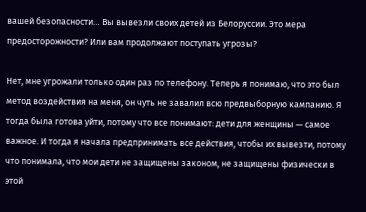вашей безопасности… Вы вывезли своих детей из Белоруссии. Это мера предосторожности? Или вам продолжают поступать угрозы?

Нет, мне угрожали только один раз по телефону. Теперь я понимаю, что это был метод воздействия на меня, он чуть не завалил всю предвыборную кампанию. Я тогда была готова уйти, потому что все понимают: дети для женщины — самое важное. И тогда я начала предпринимать все действия, чтобы их вывезти, потому что понимала, что мои дети не защищены законом, не защищены физически в этой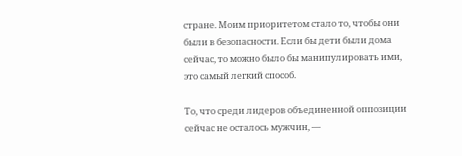стране. Моим приоритетом стало то, чтобы они были в безопасности. Если бы дети были дома сейчас, то можно было бы манипулировать ими, это самый легкий способ.

То, что среди лидеров объединенной оппозиции сейчас не осталось мужчин, —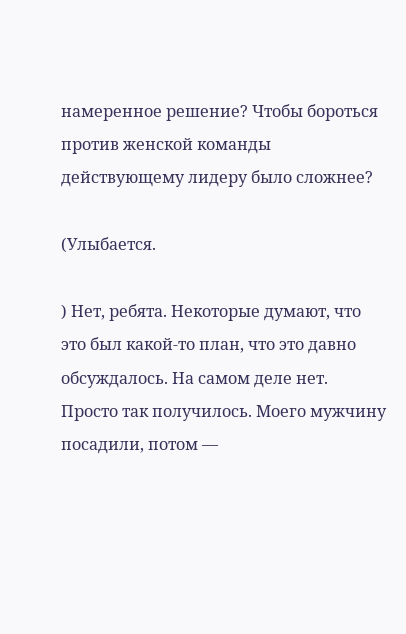намеренное решение? Чтобы бороться против женской команды действующему лидеру было сложнее?

(Улыбается.

) Нет, ребята. Некоторые думают, что это был какой-то план, что это давно обсуждалось. На самом деле нет. Просто так получилось. Моего мужчину посадили, потом —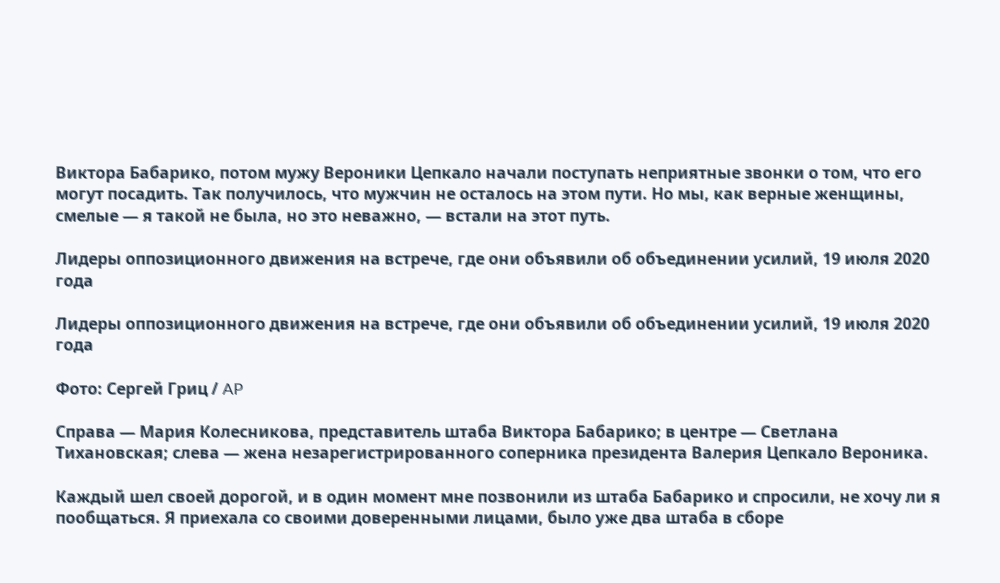Виктора Бабарико, потом мужу Вероники Цепкало начали поступать неприятные звонки о том, что его могут посадить. Так получилось, что мужчин не осталось на этом пути. Но мы, как верные женщины, смелые — я такой не была, но это неважно, — встали на этот путь.

Лидеры оппозиционного движения на встрече, где они объявили об объединении усилий, 19 июля 2020 года

Лидеры оппозиционного движения на встрече, где они объявили об объединении усилий, 19 июля 2020 года

Фото: Сергей Гриц / AP

Справа — Мария Колесникова, представитель штаба Виктора Бабарико; в центре — Светлана Тихановская; слева — жена незарегистрированного соперника президента Валерия Цепкало Вероника.

Каждый шел своей дорогой, и в один момент мне позвонили из штаба Бабарико и спросили, не хочу ли я пообщаться. Я приехала со своими доверенными лицами, было уже два штаба в сборе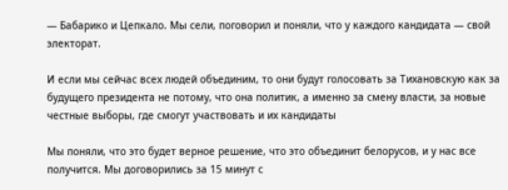— Бабарико и Цепкало. Мы сели, поговорил и поняли, что у каждого кандидата — свой электорат.

И если мы сейчас всех людей объединим, то они будут голосовать за Тихановскую как за будущего президента не потому, что она политик, а именно за смену власти, за новые честные выборы, где смогут участвовать и их кандидаты

Мы поняли, что это будет верное решение, что это объединит белорусов, и у нас все получится. Мы договорились за 15 минут с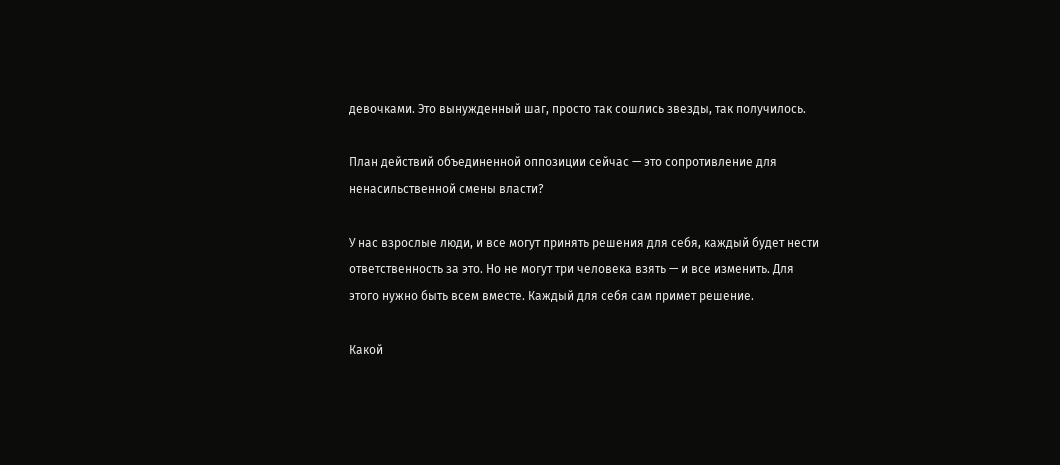девочками. Это вынужденный шаг, просто так сошлись звезды, так получилось.

План действий объединенной оппозиции сейчас — это сопротивление для ненасильственной смены власти?

У нас взрослые люди, и все могут принять решения для себя, каждый будет нести ответственность за это. Но не могут три человека взять — и все изменить. Для этого нужно быть всем вместе. Каждый для себя сам примет решение.

Какой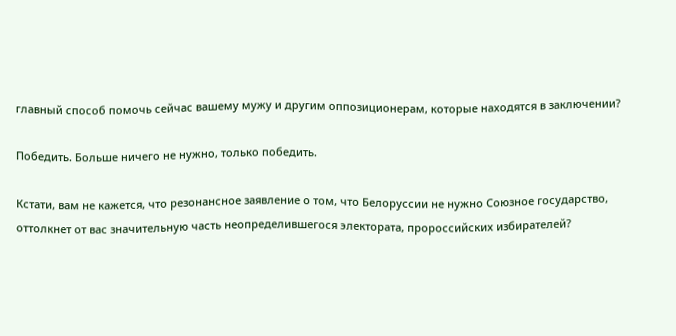главный способ помочь сейчас вашему мужу и другим оппозиционерам, которые находятся в заключении?

Победить. Больше ничего не нужно, только победить.

Кстати, вам не кажется, что резонансное заявление о том, что Белоруссии не нужно Союзное государство, оттолкнет от вас значительную часть неопределившегося электората, пророссийских избирателей?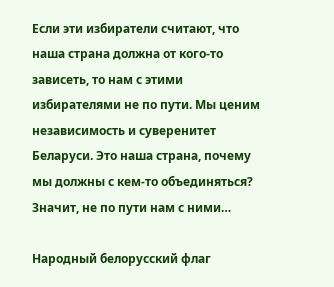Если эти избиратели считают, что наша страна должна от кого-то зависеть, то нам с этими избирателями не по пути. Мы ценим независимость и суверенитет Беларуси. Это наша страна, почему мы должны с кем-то объединяться? Значит, не по пути нам с ними…

Народный белорусский флаг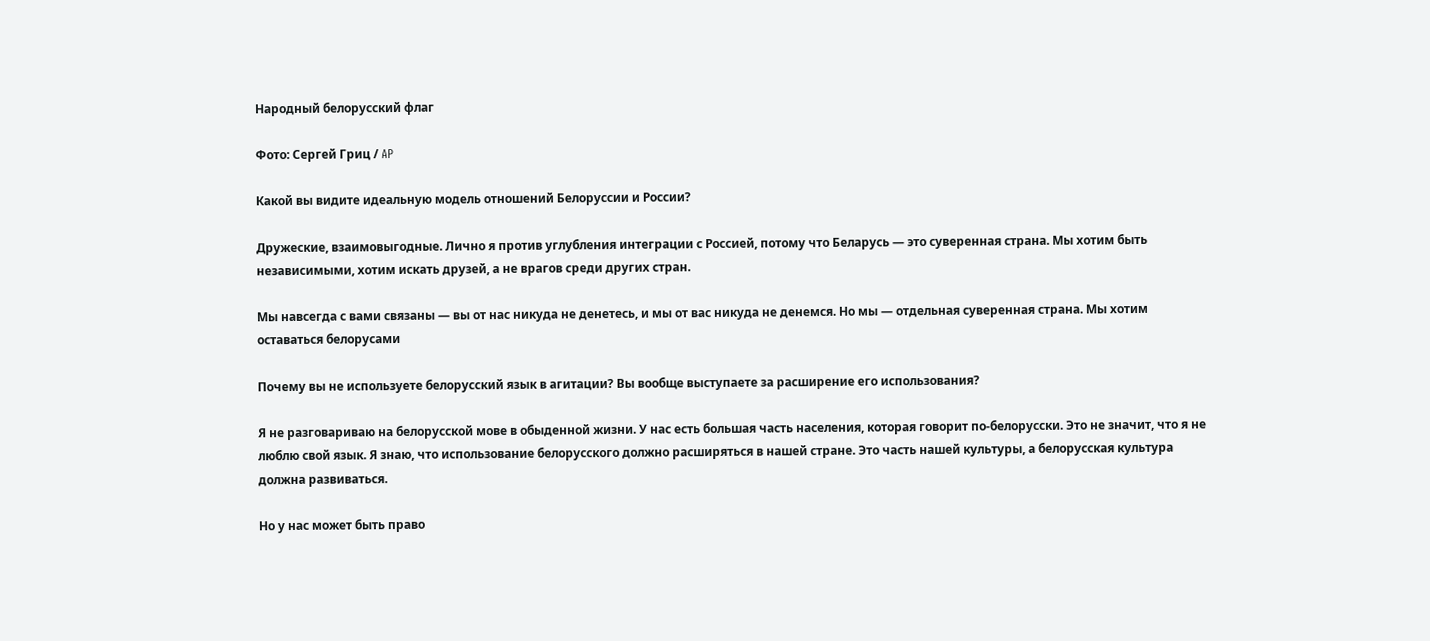Народный белорусский флаг

Фото: Сергей Гриц / AP

Какой вы видите идеальную модель отношений Белоруссии и России?

Дружеские, взаимовыгодные. Лично я против углубления интеграции с Россией, потому что Беларусь — это суверенная страна. Мы хотим быть независимыми, хотим искать друзей, а не врагов среди других стран.

Мы навсегда с вами связаны — вы от нас никуда не денетесь, и мы от вас никуда не денемся. Но мы — отдельная суверенная страна. Мы хотим оставаться белорусами

Почему вы не используете белорусский язык в агитации? Вы вообще выступаете за расширение его использования?

Я не разговариваю на белорусской мове в обыденной жизни. У нас есть большая часть населения, которая говорит по-белорусски. Это не значит, что я не люблю свой язык. Я знаю, что использование белорусского должно расширяться в нашей стране. Это часть нашей культуры, а белорусская культура должна развиваться.

Но у нас может быть право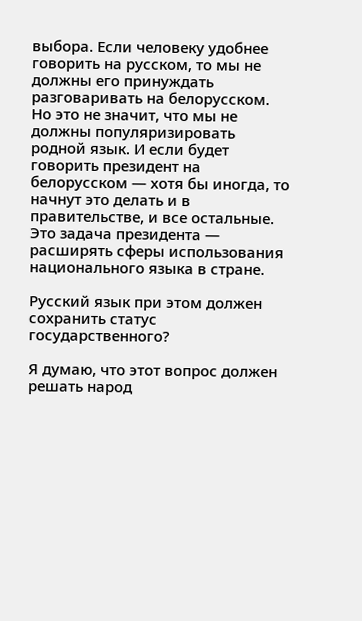выбора. Если человеку удобнее говорить на русском, то мы не должны его принуждать разговаривать на белорусском. Но это не значит, что мы не должны популяризировать родной язык. И если будет говорить президент на белорусском — хотя бы иногда, то начнут это делать и в правительстве, и все остальные. Это задача президента — расширять сферы использования национального языка в стране.

Русский язык при этом должен сохранить статус государственного?

Я думаю, что этот вопрос должен решать народ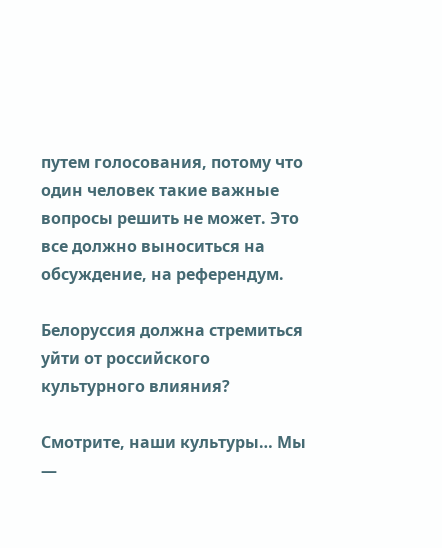путем голосования, потому что один человек такие важные вопросы решить не может. Это все должно выноситься на обсуждение, на референдум.

Белоруссия должна стремиться уйти от российского культурного влияния?

Смотрите, наши культуры… Мы —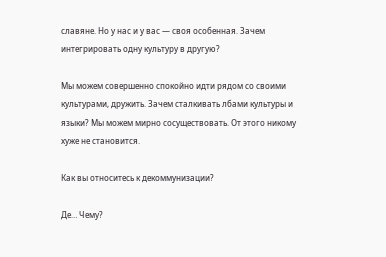славяне. Но у нас и у вас — своя особенная. Зачем интегрировать одну культуру в другую?

Мы можем совершенно спокойно идти рядом со своими культурами, дружить. Зачем сталкивать лбами культуры и языки? Мы можем мирно сосуществовать. От этого никому хуже не становится.

Как вы относитесь к декоммунизации?

Де… Чему?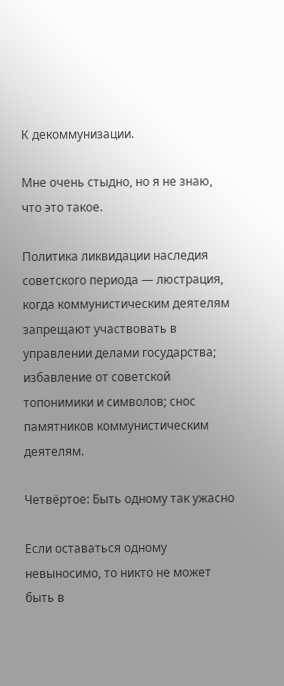К декоммунизации.

Мне очень стыдно, но я не знаю, что это такое.

Политика ликвидации наследия советского периода — люстрация, когда коммунистическим деятелям запрещают участвовать в управлении делами государства; избавление от советской топонимики и символов; снос памятников коммунистическим деятелям.

Четвёртое: Быть одному так ужасно

Если оставаться одному невыносимо, то никто не может быть в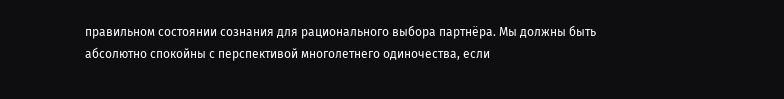правильном состоянии сознания для рационального выбора партнёра. Мы должны быть абсолютно спокойны с перспективой многолетнего одиночества, если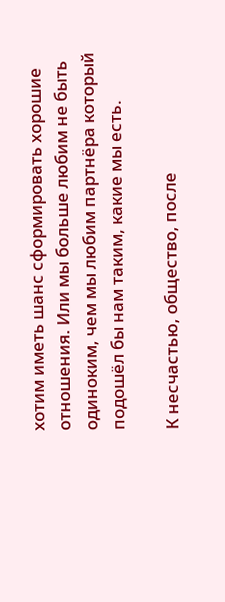хотим иметь шанс сформировать хорошие отношения. Или мы больше любим не быть одиноким, чем мы любим партнёра который подошёл бы нам таким, какие мы есть.

К несчастью, общество, после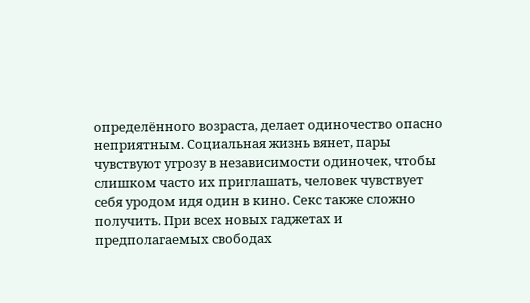определённого возраста, делает одиночество опасно неприятным. Социальная жизнь вянет, пары чувствуют угрозу в независимости одиночек, чтобы слишком часто их приглашать, человек чувствует себя уродом идя один в кино. Секс также сложно получить. При всех новых гаджетах и предполагаемых свободах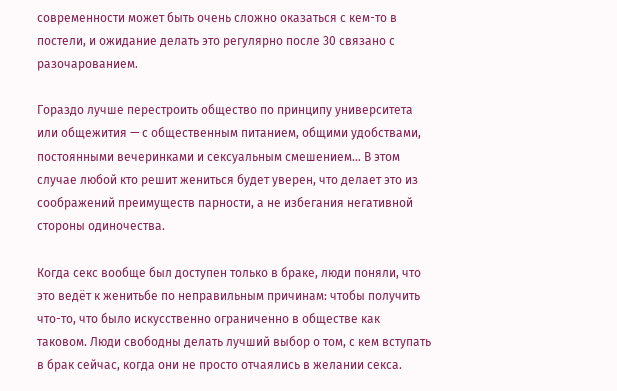современности может быть очень сложно оказаться с кем-то в постели, и ожидание делать это регулярно после 30 связано с разочарованием.

Гораздо лучше перестроить общество по принципу университета или общежития — с общественным питанием, общими удобствами, постоянными вечеринками и сексуальным смешением… В этом случае любой кто решит жениться будет уверен, что делает это из соображений преимуществ парности, а не избегания негативной стороны одиночества.

Когда секс вообще был доступен только в браке, люди поняли, что это ведёт к женитьбе по неправильным причинам: чтобы получить что-то, что было искусственно ограниченно в обществе как таковом. Люди свободны делать лучший выбор о том, с кем вступать в брак сейчас, когда они не просто отчаялись в желании секса.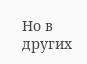Но в других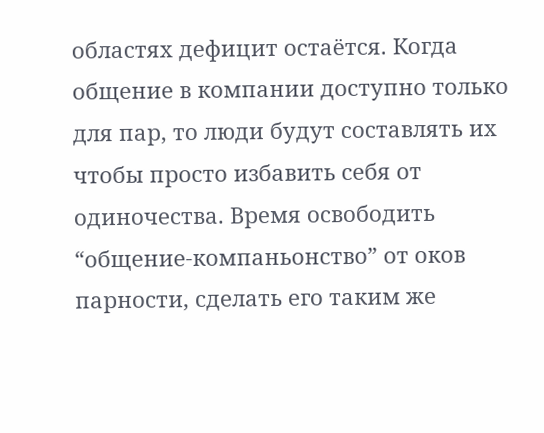областях дефицит остаётся. Когда общение в компании доступно только для пар, то люди будут составлять их чтобы просто избавить себя от одиночества. Время освободить “общение-компаньонство” от оков парности, сделать его таким же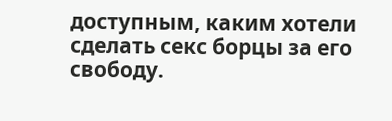доступным, каким хотели сделать секс борцы за его свободу.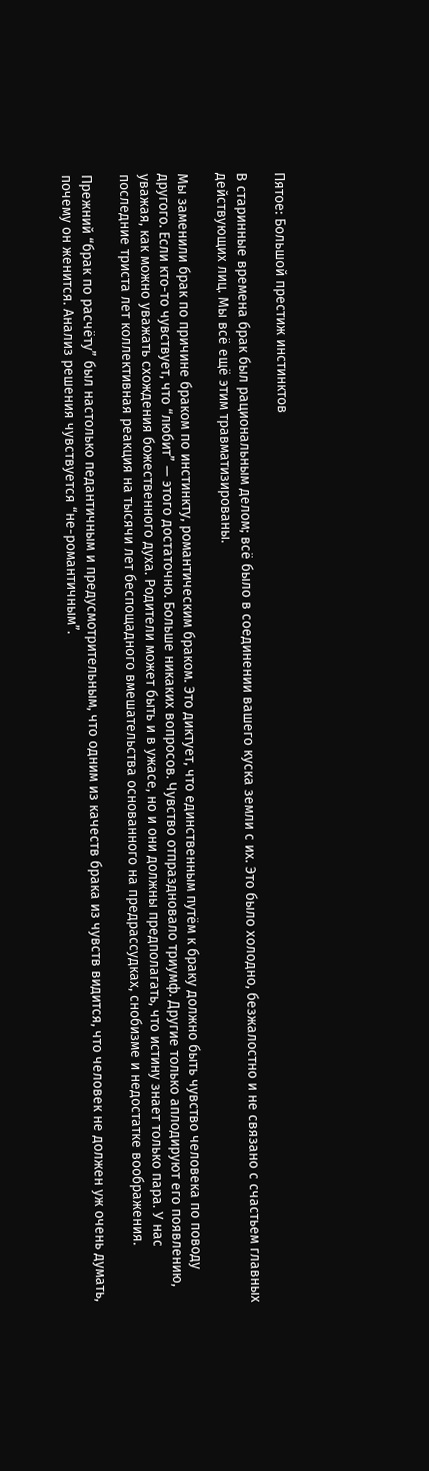Пятое: Большой престиж инстинктов

В старинные времена брак был рациональным делом; всё было в соединении вашего куска земли с их. Это было холодно, безжалостно и не связано с счастьем главных действующих лиц. Мы всё ещё этим травматизированы.

Мы заменили брак по причине браком по инстинкту, романтическим браком. Это диктует, что единственным путём к браку должно быть чувство человека по поводу другого. Если кто-то чувствует, что “любит” — этого достаточно. Больше никаких вопросов. Чувство отпраздновало триумф. Другие только аплодируют его появлению, уважая, как можно уважать схождения божественного духа. Родители может быть и в ужасе, но и они должны предполагать, что истину знает только пара. У нас последние триста лет коллективная реакция на тысячи лет беспощадного вмешательства основанного на предрассудках, снобизме и недостатке воображения.

Прежний “брак по расчёту” был настолько педантичным и предусмотрительным, что одним из качеств брака из чувств видится, что человек не должен уж очень думать, почему он женится. Анализ решения чувствуется “не-романтичным”.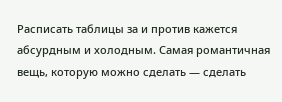Расписать таблицы за и против кажется абсурдным и холодным. Самая романтичная вещь, которую можно сделать — сделать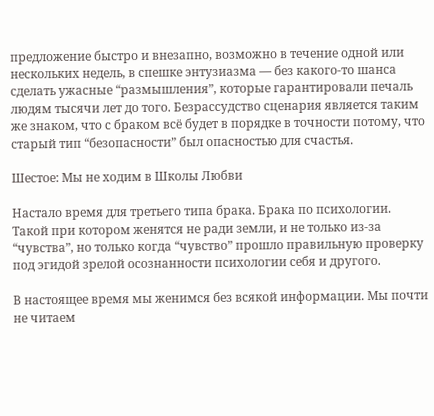предложение быстро и внезапно, возможно в течение одной или нескольких недель, в спешке энтузиазма — без какого-то шанса сделать ужасные “размышления”, которые гарантировали печаль людям тысячи лет до того. Безрассудство сценария является таким же знаком, что с браком всё будет в порядке в точности потому, что старый тип “безопасности” был опасностью для счастья.

Шестое: Мы не ходим в Школы Любви

Настало время для третьего типа брака. Брака по психологии. Такой при котором женятся не ради земли, и не только из-за “чувства”, но только когда “чувство” прошло правильную проверку под эгидой зрелой осознанности психологии себя и другого.

В настоящее время мы женимся без всякой информации. Мы почти не читаем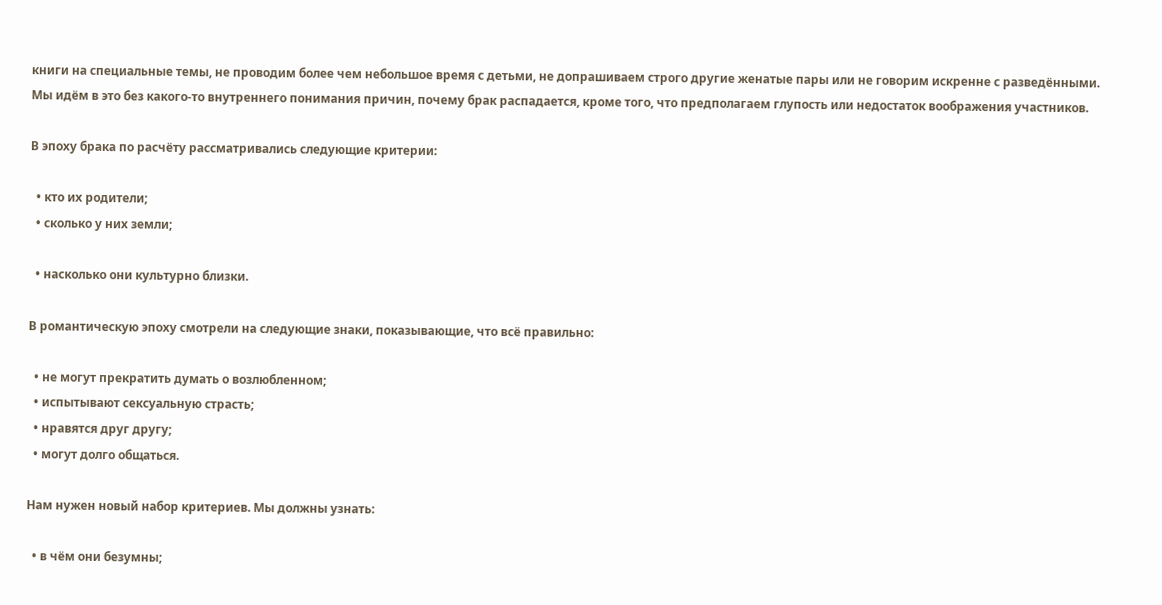книги на специальные темы, не проводим более чем небольшое время с детьми, не допрашиваем строго другие женатые пары или не говорим искренне с разведёнными. Мы идём в это без какого-то внутреннего понимания причин, почему брак распадается, кроме того, что предполагаем глупость или недостаток воображения участников.

В эпоху брака по расчёту рассматривались следующие критерии:

  • кто их родители;
  • сколько у них земли;

  • насколько они культурно близки.

В романтическую эпоху смотрели на следующие знаки, показывающие, что всё правильно:

  • не могут прекратить думать о возлюбленном;
  • испытывают сексуальную страсть;
  • нравятся друг другу;
  • могут долго общаться.

Нам нужен новый набор критериев. Мы должны узнать:

  • в чём они безумны;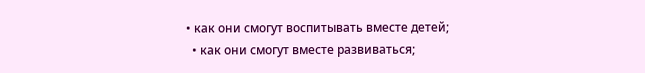• как они смогут воспитывать вместе детей;
  • как они смогут вместе развиваться;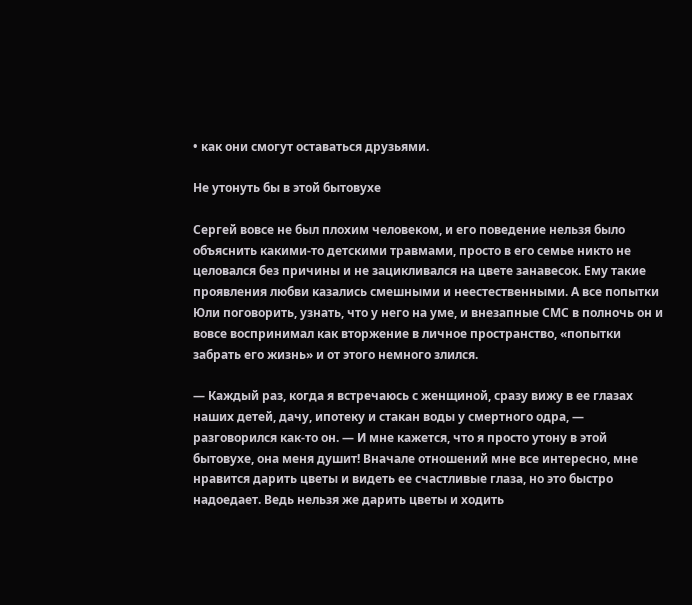• как они смогут оставаться друзьями.

Не утонуть бы в этой бытовухе

Сергей вовсе не был плохим человеком, и его поведение нельзя было объяснить какими-то детскими травмами, просто в его семье никто не целовался без причины и не зацикливался на цвете занавесок. Ему такие проявления любви казались смешными и неестественными. А все попытки Юли поговорить, узнать, что у него на уме, и внезапные СМС в полночь он и вовсе воспринимал как вторжение в личное пространство, «попытки забрать его жизнь» и от этого немного злился.

— Каждый раз, когда я встречаюсь с женщиной, сразу вижу в ее глазах наших детей, дачу, ипотеку и стакан воды у смертного одра, — разговорился как-то он. — И мне кажется, что я просто утону в этой бытовухе, она меня душит! Вначале отношений мне все интересно, мне нравится дарить цветы и видеть ее счастливые глаза, но это быстро надоедает. Ведь нельзя же дарить цветы и ходить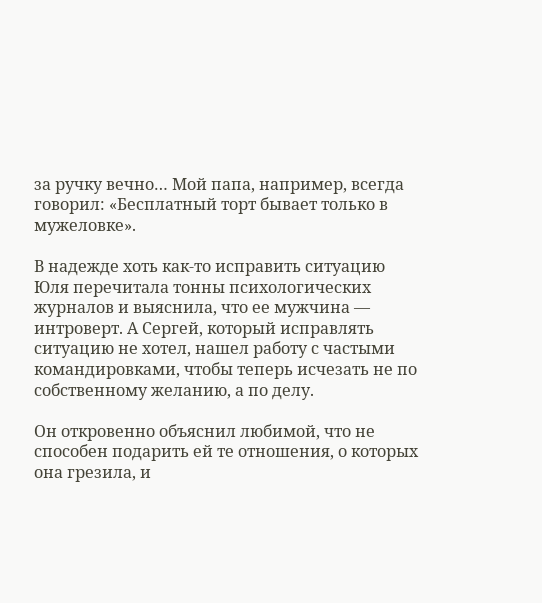за ручку вечно… Мой папа, например, всегда говорил: «Бесплатный торт бывает только в мужеловке».

В надежде хоть как-то исправить ситуацию Юля перечитала тонны психологических журналов и выяснила, что ее мужчина — интроверт. А Сергей, который исправлять ситуацию не хотел, нашел работу с частыми командировками, чтобы теперь исчезать не по собственному желанию, а по делу.

Он откровенно объяснил любимой, что не способен подарить ей те отношения, о которых она грезила, и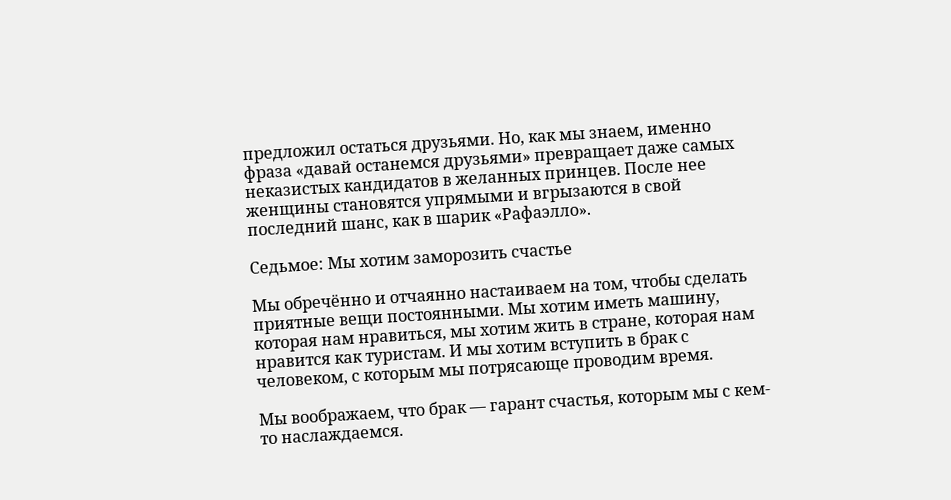предложил остаться друзьями. Но, как мы знаем, именно фраза «давай останемся друзьями» превращает даже самых неказистых кандидатов в желанных принцев. После нее женщины становятся упрямыми и вгрызаются в свой последний шанс, как в шарик «Рафаэлло».

Седьмое: Мы хотим заморозить счастье

Мы обречённо и отчаянно настаиваем на том, чтобы сделать приятные вещи постоянными. Мы хотим иметь машину, которая нам нравиться, мы хотим жить в стране, которая нам нравится как туристам. И мы хотим вступить в брак с человеком, с которым мы потрясающе проводим время.

Мы воображаем, что брак — гарант счастья, которым мы с кем-то наслаждаемся.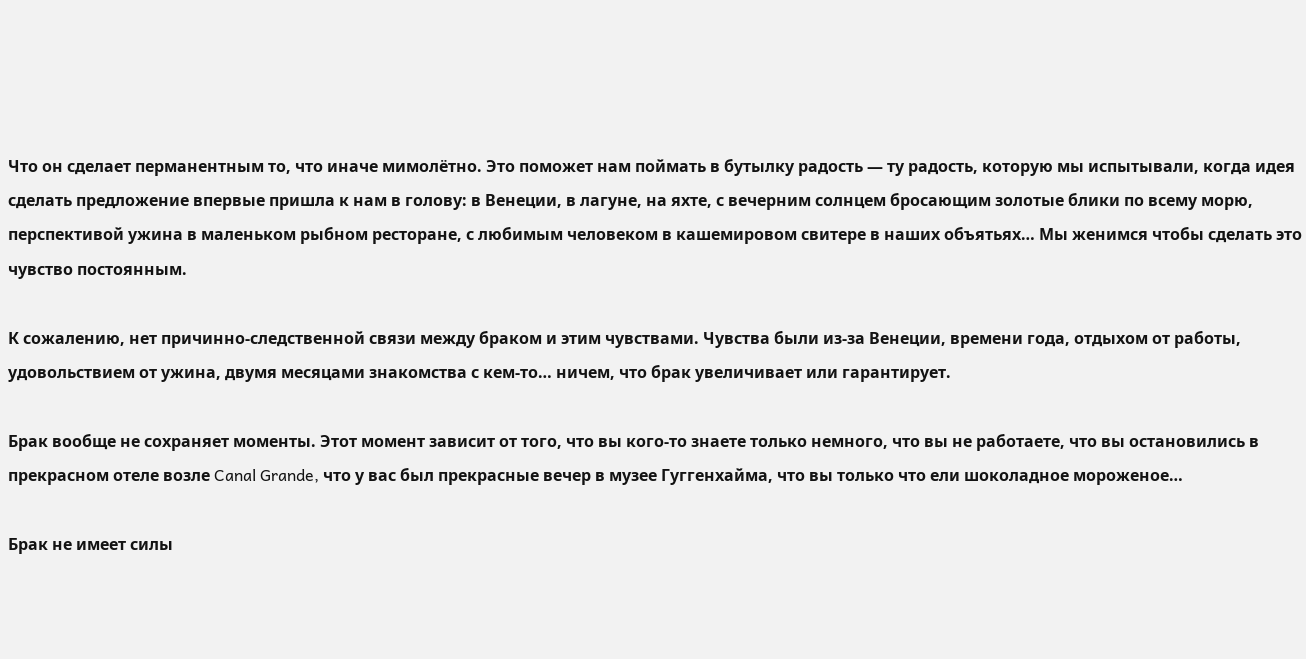Что он сделает перманентным то, что иначе мимолётно. Это поможет нам поймать в бутылку радость — ту радость, которую мы испытывали, когда идея сделать предложение впервые пришла к нам в голову: в Венеции, в лагуне, на яхте, с вечерним солнцем бросающим золотые блики по всему морю, перспективой ужина в маленьком рыбном ресторане, с любимым человеком в кашемировом свитере в наших объятьях… Мы женимся чтобы сделать это чувство постоянным.

К сожалению, нет причинно-следственной связи между браком и этим чувствами. Чувства были из-за Венеции, времени года, отдыхом от работы, удовольствием от ужина, двумя месяцами знакомства с кем-то… ничем, что брак увеличивает или гарантирует.

Брак вообще не сохраняет моменты. Этот момент зависит от того, что вы кого-то знаете только немного, что вы не работаете, что вы остановились в прекрасном отеле возле Canal Grande, что у вас был прекрасные вечер в музее Гуггенхайма, что вы только что ели шоколадное мороженое…

Брак не имеет силы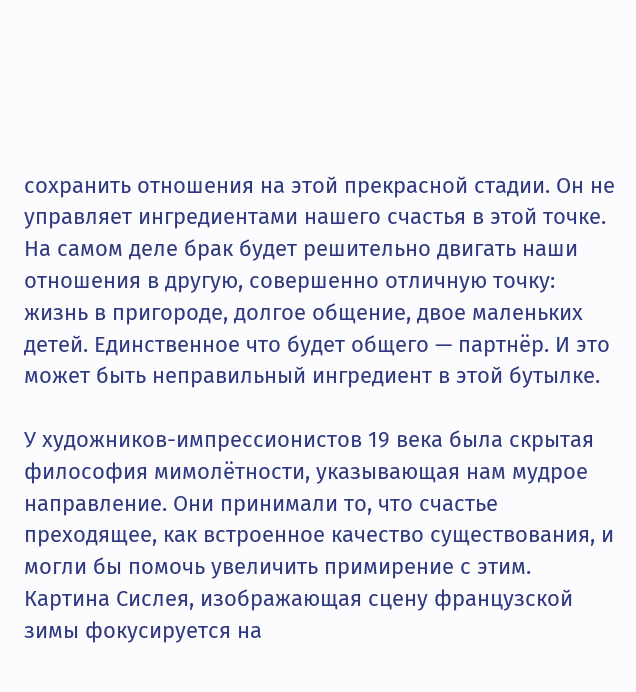сохранить отношения на этой прекрасной стадии. Он не управляет ингредиентами нашего счастья в этой точке. На самом деле брак будет решительно двигать наши отношения в другую, совершенно отличную точку: жизнь в пригороде, долгое общение, двое маленьких детей. Единственное что будет общего — партнёр. И это может быть неправильный ингредиент в этой бутылке.

У художников-импрессионистов 19 века была скрытая философия мимолётности, указывающая нам мудрое направление. Они принимали то, что счастье преходящее, как встроенное качество существования, и могли бы помочь увеличить примирение с этим. Картина Сислея, изображающая сцену французской зимы фокусируется на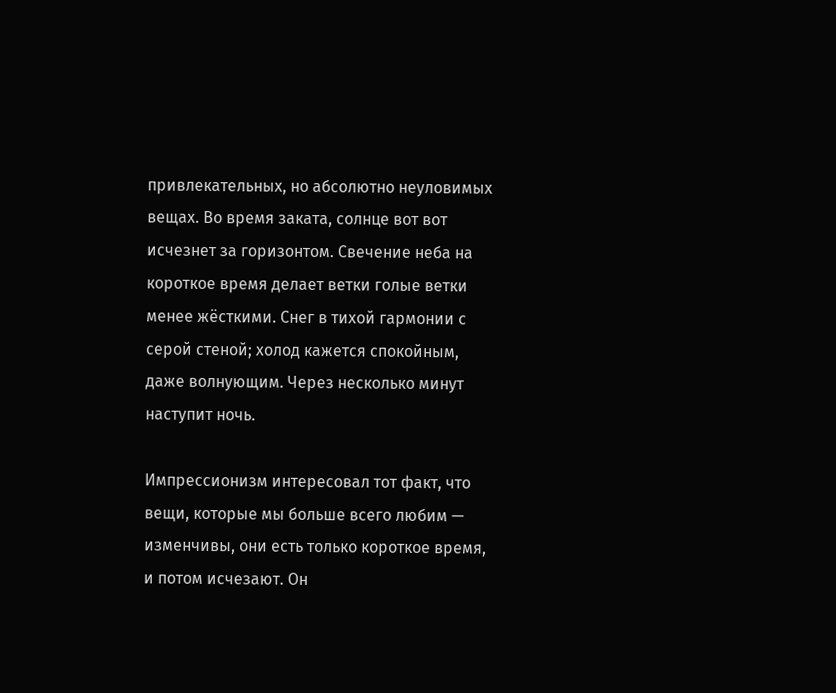привлекательных, но абсолютно неуловимых вещах. Во время заката, солнце вот вот исчезнет за горизонтом. Свечение неба на короткое время делает ветки голые ветки менее жёсткими. Снег в тихой гармонии с серой стеной; холод кажется спокойным, даже волнующим. Через несколько минут наступит ночь.

Импрессионизм интересовал тот факт, что вещи, которые мы больше всего любим — изменчивы, они есть только короткое время, и потом исчезают. Он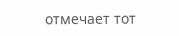отмечает тот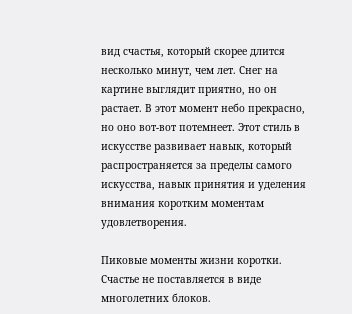вид счастья, который скорее длится несколько минут, чем лет. Снег на картине выглядит приятно, но он растает. В этот момент небо прекрасно, но оно вот-вот потемнеет. Этот стиль в искусстве развивает навык, который распространяется за пределы самого искусства, навык принятия и уделения внимания коротким моментам удовлетворения.

Пиковые моменты жизни коротки. Счастье не поставляется в виде многолетних блоков.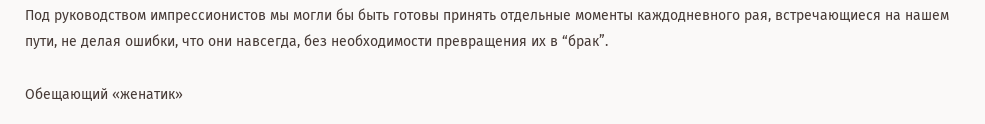Под руководством импрессионистов мы могли бы быть готовы принять отдельные моменты каждодневного рая, встречающиеся на нашем пути, не делая ошибки, что они навсегда, без необходимости превращения их в “брак”.

Обещающий «женатик»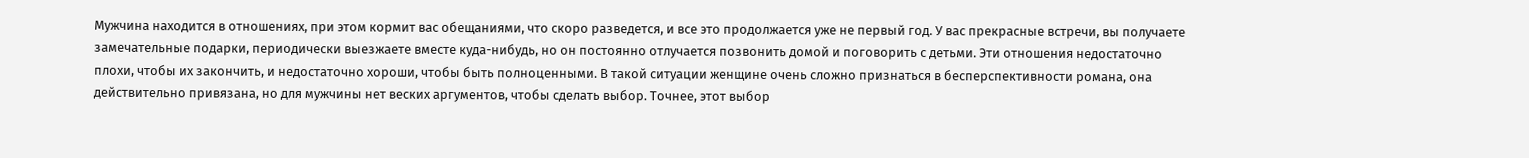Мужчина находится в отношениях, при этом кормит вас обещаниями, что скоро разведется, и все это продолжается уже не первый год. У вас прекрасные встречи, вы получаете замечательные подарки, периодически выезжаете вместе куда-нибудь, но он постоянно отлучается позвонить домой и поговорить с детьми. Эти отношения недостаточно плохи, чтобы их закончить, и недостаточно хороши, чтобы быть полноценными. В такой ситуации женщине очень сложно признаться в бесперспективности романа, она действительно привязана, но для мужчины нет веских аргументов, чтобы сделать выбор. Точнее, этот выбор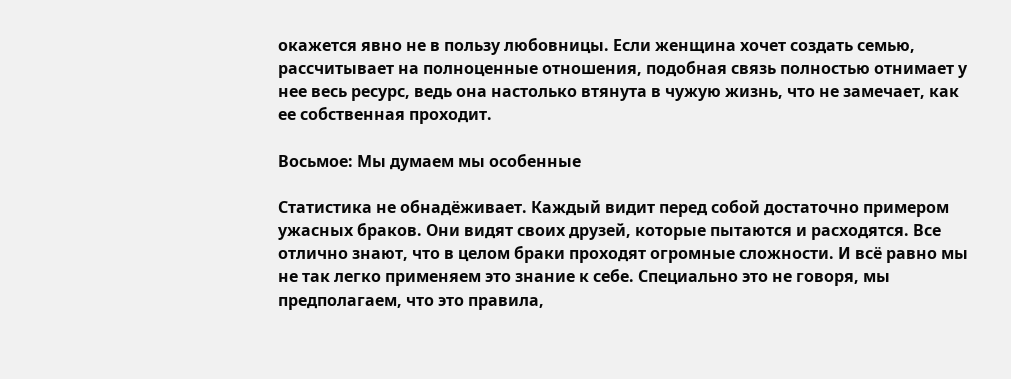окажется явно не в пользу любовницы. Если женщина хочет создать семью, рассчитывает на полноценные отношения, подобная связь полностью отнимает у нее весь ресурс, ведь она настолько втянута в чужую жизнь, что не замечает, как ее собственная проходит.

Восьмое: Мы думаем мы особенные

Статистика не обнадёживает. Каждый видит перед собой достаточно примером ужасных браков. Они видят своих друзей, которые пытаются и расходятся. Все отлично знают, что в целом браки проходят огромные сложности. И всё равно мы не так легко применяем это знание к себе. Специально это не говоря, мы предполагаем, что это правила,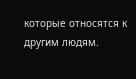которые относятся к другим людям.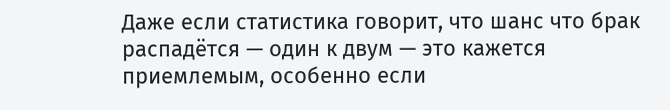Даже если статистика говорит, что шанс что брак распадётся — один к двум — это кажется приемлемым, особенно если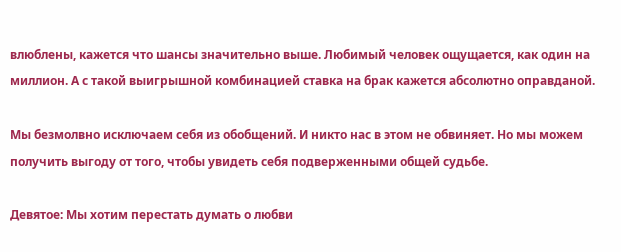влюблены, кажется что шансы значительно выше. Любимый человек ощущается, как один на миллион. А с такой выигрышной комбинацией ставка на брак кажется абсолютно оправданой.

Мы безмолвно исключаем себя из обобщений. И никто нас в этом не обвиняет. Но мы можем получить выгоду от того, чтобы увидеть себя подверженными общей судьбе.

Девятое: Мы хотим перестать думать о любви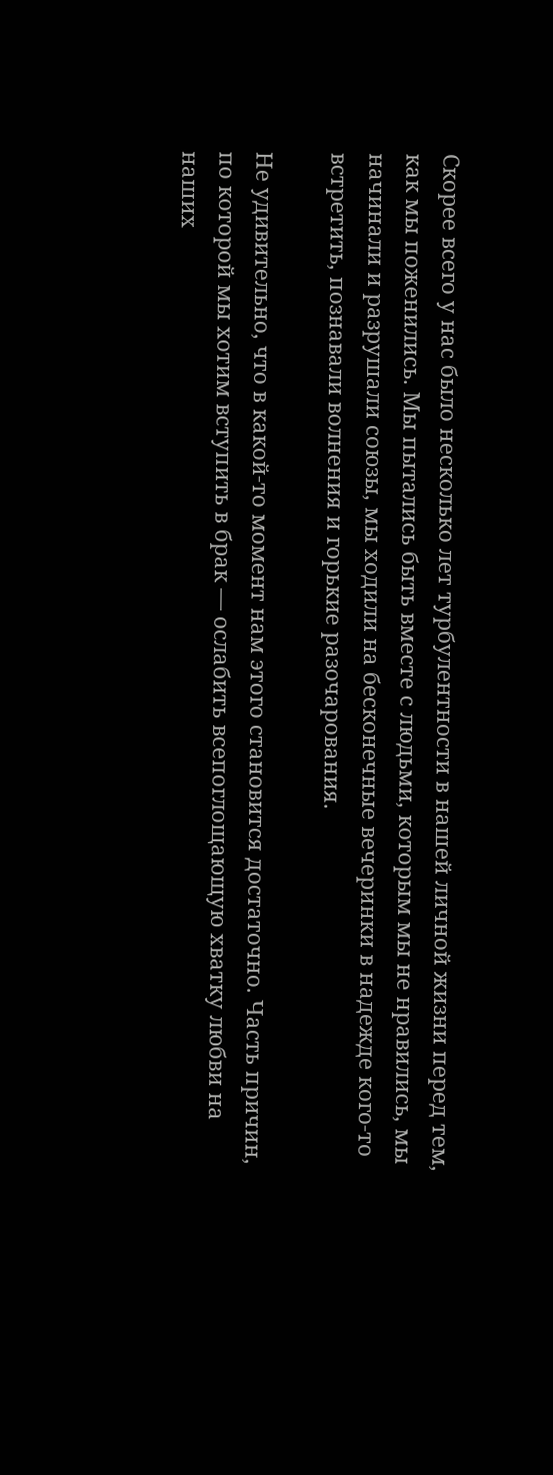Скорее всего у нас было несколько лет турбулентности в нашей личной жизни перед тем, как мы поженились. Мы пытались быть вместе с людьми, которым мы не нравились, мы начинали и разрушали союзы, мы ходили на бесконечные вечеринки в надежде кого-то встретить, познавали волнения и горькие разочарования.

Не удивительно, что в какой-то момент нам этого становится достаточно. Часть причин, по которой мы хотим вступить в брак — ослабить всепоглощающую хватку любви на наших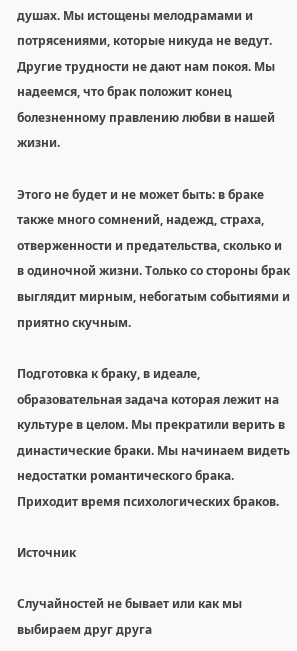душах. Мы истощены мелодрамами и потрясениями, которые никуда не ведут. Другие трудности не дают нам покоя. Мы надеемся, что брак положит конец болезненному правлению любви в нашей жизни.

Этого не будет и не может быть: в браке также много сомнений, надежд, страха, отверженности и предательства, сколько и в одиночной жизни. Только со стороны брак выглядит мирным, небогатым событиями и приятно скучным.

Подготовка к браку, в идеале, образовательная задача которая лежит на культуре в целом. Мы прекратили верить в династические браки. Мы начинаем видеть недостатки романтического брака. Приходит время психологических браков.

Источник

Случайностей не бывает или как мы выбираем друг друга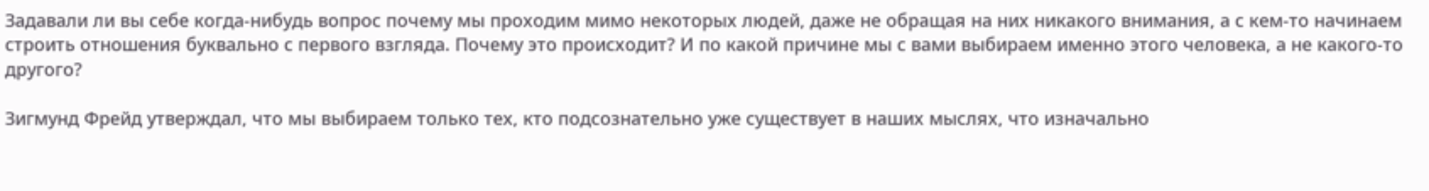Задавали ли вы себе когда-нибудь вопрос почему мы проходим мимо некоторых людей, даже не обращая на них никакого внимания, а с кем-то начинаем строить отношения буквально с первого взгляда. Почему это происходит? И по какой причине мы с вами выбираем именно этого человека, а не какого-то другого?

Зигмунд Фрейд утверждал, что мы выбираем только тех, кто подсознательно уже существует в наших мыслях, что изначально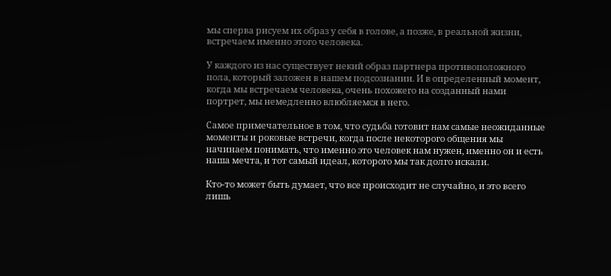мы сперва рисуем их образ у себя в голове, а позже, в реальной жизни, встречаем именно этого человека.

У каждого из нас существует некий образ партнера противоположного пола, который заложен в нашем подсознании. И в определенный момент, когда мы встречаем человека, очень похожего на созданный нами портрет, мы немедленно влюбляемся в него.

Самое примечательное в том, что судьба готовит нам самые неожиданные моменты и роковые встречи, когда после некоторого общения мы начинаем понимать, что именно это человек нам нужен, именно он и есть наша мечта, и тот самый идеал, которого мы так долго искали.

Кто-то может быть думает, что все происходит не случайно, и это всего лишь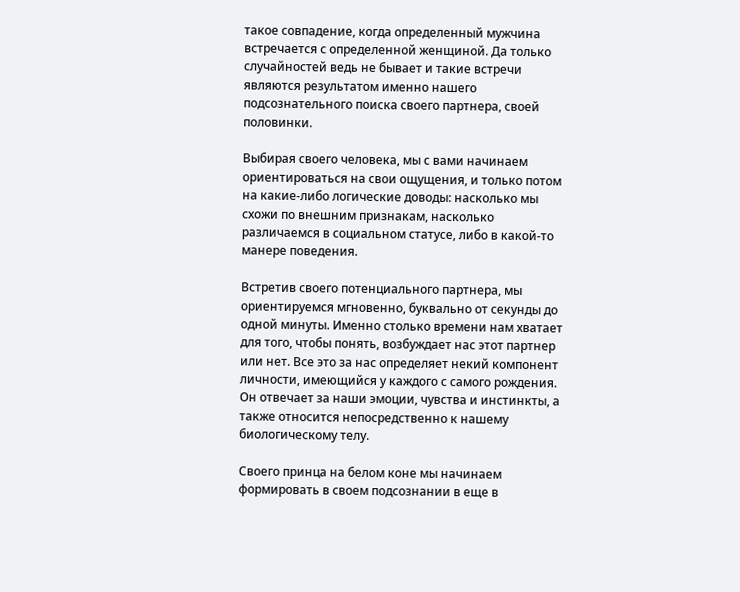такое совпадение, когда определенный мужчина встречается с определенной женщиной. Да только случайностей ведь не бывает и такие встречи являются результатом именно нашего подсознательного поиска своего партнера, своей половинки.

Выбирая своего человека, мы с вами начинаем ориентироваться на свои ощущения, и только потом на какие-либо логические доводы: насколько мы схожи по внешним признакам, насколько различаемся в социальном статусе, либо в какой-то манере поведения.

Встретив своего потенциального партнера, мы ориентируемся мгновенно, буквально от секунды до одной минуты. Именно столько времени нам хватает для того, чтобы понять, возбуждает нас этот партнер или нет. Все это за нас определяет некий компонент личности, имеющийся у каждого с самого рождения. Он отвечает за наши эмоции, чувства и инстинкты, а также относится непосредственно к нашему биологическому телу.

Своего принца на белом коне мы начинаем формировать в своем подсознании в еще в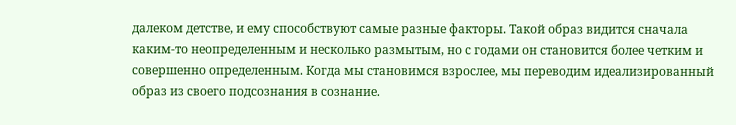далеком детстве, и ему способствуют самые разные факторы. Такой образ видится сначала каким-то неопределенным и несколько размытым, но с годами он становится более четким и совершенно определенным. Когда мы становимся взрослее, мы переводим идеализированный образ из своего подсознания в сознание.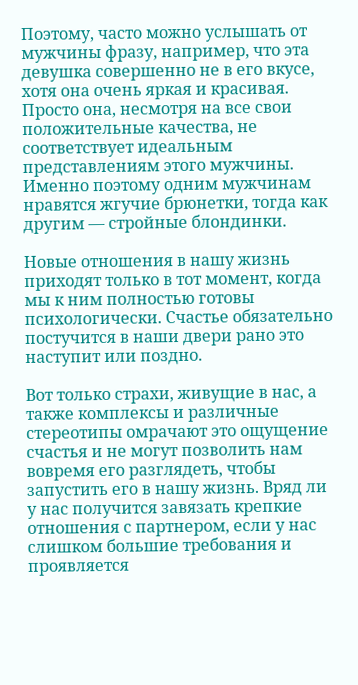Поэтому, часто можно услышать от мужчины фразу, например, что эта девушка совершенно не в его вкусе, хотя она очень яркая и красивая. Просто она, несмотря на все свои положительные качества, не соответствует идеальным представлениям этого мужчины. Именно поэтому одним мужчинам нравятся жгучие брюнетки, тогда как другим — стройные блондинки.

Новые отношения в нашу жизнь приходят только в тот момент, когда мы к ним полностью готовы психологически. Счастье обязательно постучится в наши двери рано это наступит или поздно.

Вот только страхи, живущие в нас, а также комплексы и различные стереотипы омрачают это ощущение счастья и не могут позволить нам вовремя его разглядеть, чтобы запустить его в нашу жизнь. Вряд ли у нас получится завязать крепкие отношения с партнером, если у нас слишком большие требования и проявляется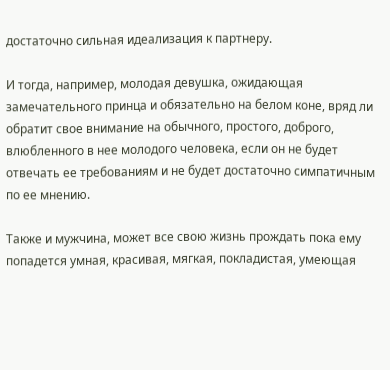достаточно сильная идеализация к партнеру.

И тогда, например, молодая девушка, ожидающая замечательного принца и обязательно на белом коне, вряд ли обратит свое внимание на обычного, простого, доброго, влюбленного в нее молодого человека, если он не будет отвечать ее требованиям и не будет достаточно симпатичным по ее мнению.

Также и мужчина, может все свою жизнь прождать пока ему попадется умная, красивая, мягкая, покладистая, умеющая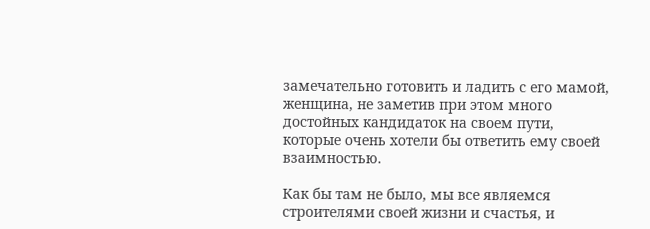замечательно готовить и ладить с его мамой, женщина, не заметив при этом много достойных кандидаток на своем пути, которые очень хотели бы ответить ему своей взаимностью.

Как бы там не было, мы все являемся строителями своей жизни и счастья, и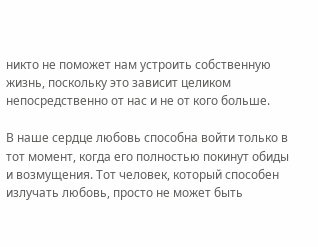никто не поможет нам устроить собственную жизнь, поскольку это зависит целиком непосредственно от нас и не от кого больше.

В наше сердце любовь способна войти только в тот момент, когда его полностью покинут обиды и возмущения. Тот человек, который способен излучать любовь, просто не может быть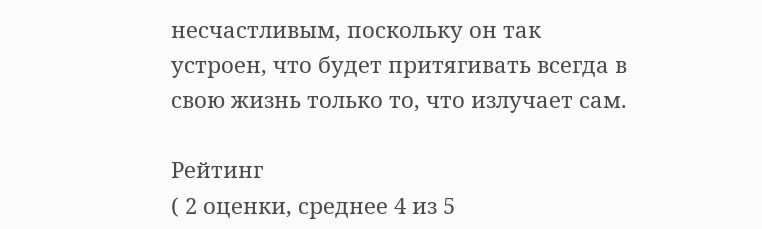несчастливым, поскольку он так устроен, что будет притягивать всегда в свою жизнь только то, что излучает сам.

Рейтинг
( 2 оценки, среднее 4 из 5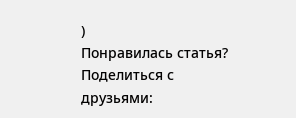)
Понравилась статья? Поделиться с друзьями: